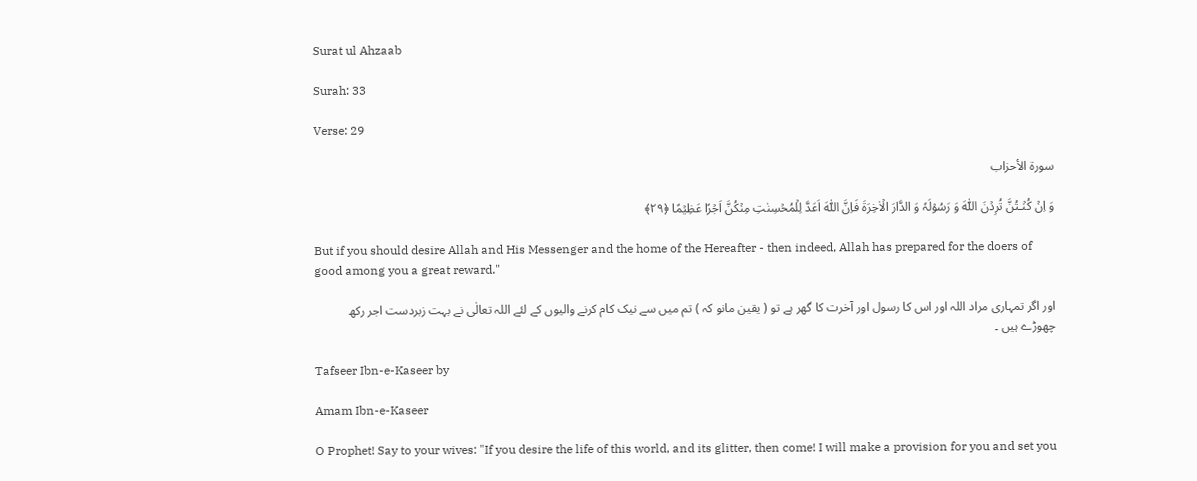Surat ul Ahzaab

Surah: 33

Verse: 29

سورة الأحزاب

وَ اِنۡ کُنۡـتُنَّ تُرِدۡنَ اللّٰہَ وَ رَسُوۡلَہٗ وَ الدَّارَ الۡاٰخِرَۃَ فَاِنَّ اللّٰہَ اَعَدَّ لِلۡمُحۡسِنٰتِ مِنۡکُنَّ اَجۡرًا عَظِیۡمًا ﴿۲۹﴾

But if you should desire Allah and His Messenger and the home of the Hereafter - then indeed, Allah has prepared for the doers of good among you a great reward."

اور اگر تمہاری مراد اللہ اور اس کا رسول اور آخرت کا گھر ہے تو ( یقین مانو کہ ) تم میں سے نیک کام کرنے والیوں کے لئے اللہ تعالٰی نے بہت زبردست اجر رکھ چھوڑے ہیں ۔

Tafseer Ibn-e-Kaseer by

Amam Ibn-e-Kaseer

O Prophet! Say to your wives: "If you desire the life of this world, and its glitter, then come! I will make a provision for you and set you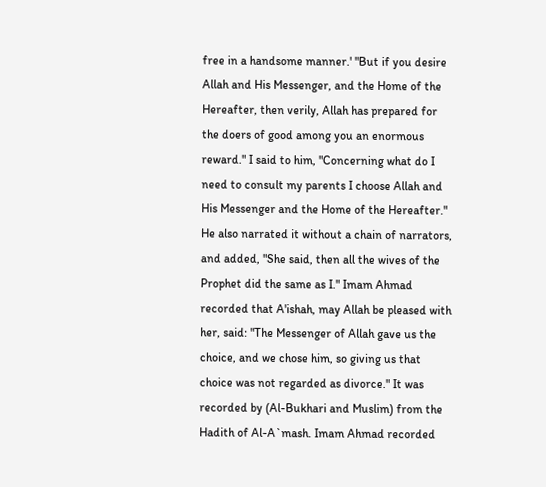free in a handsome manner.' "But if you desire Allah and His Messenger, and the Home of the Hereafter, then verily, Allah has prepared for the doers of good among you an enormous reward." I said to him, "Concerning what do I need to consult my parents I choose Allah and His Messenger and the Home of the Hereafter." He also narrated it without a chain of narrators, and added, "She said, then all the wives of the Prophet did the same as I." Imam Ahmad recorded that A'ishah, may Allah be pleased with her, said: "The Messenger of Allah gave us the choice, and we chose him, so giving us that choice was not regarded as divorce." It was recorded by (Al-Bukhari and Muslim) from the Hadith of Al-A`mash. Imam Ahmad recorded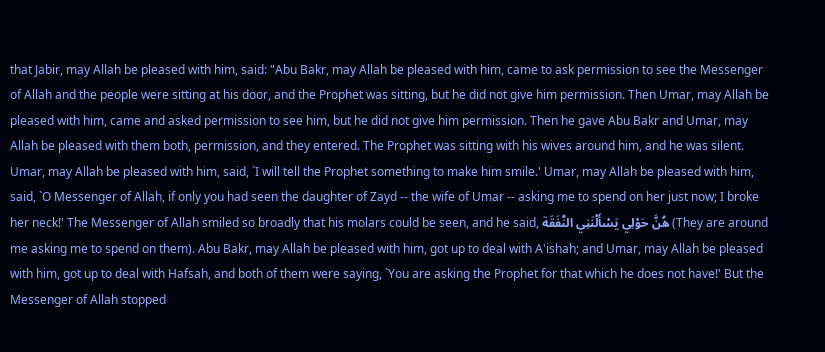that Jabir, may Allah be pleased with him, said: "Abu Bakr, may Allah be pleased with him, came to ask permission to see the Messenger of Allah and the people were sitting at his door, and the Prophet was sitting, but he did not give him permission. Then Umar, may Allah be pleased with him, came and asked permission to see him, but he did not give him permission. Then he gave Abu Bakr and Umar, may Allah be pleased with them both, permission, and they entered. The Prophet was sitting with his wives around him, and he was silent. Umar, may Allah be pleased with him, said, `I will tell the Prophet something to make him smile.' Umar, may Allah be pleased with him, said, `O Messenger of Allah, if only you had seen the daughter of Zayd -- the wife of Umar -- asking me to spend on her just now; I broke her neck!' The Messenger of Allah smiled so broadly that his molars could be seen, and he said, هُنَّ حَوْلِي يَسْأَلْنَنِي النَّفَقَة (They are around me asking me to spend on them). Abu Bakr, may Allah be pleased with him, got up to deal with A'ishah; and Umar, may Allah be pleased with him, got up to deal with Hafsah, and both of them were saying, `You are asking the Prophet for that which he does not have!' But the Messenger of Allah stopped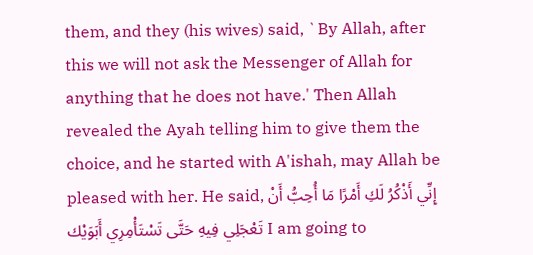them, and they (his wives) said, `By Allah, after this we will not ask the Messenger of Allah for anything that he does not have.' Then Allah revealed the Ayah telling him to give them the choice, and he started with A'ishah, may Allah be pleased with her. He said, إِنِّي أَذْكُرُ لَكِ أَمْرًا مَا أُحِبُّ أَنْ تَعْجَلِي فِيهِ حَتَّى تَسْتَأْمِرِي أَبَوَيْك I am going to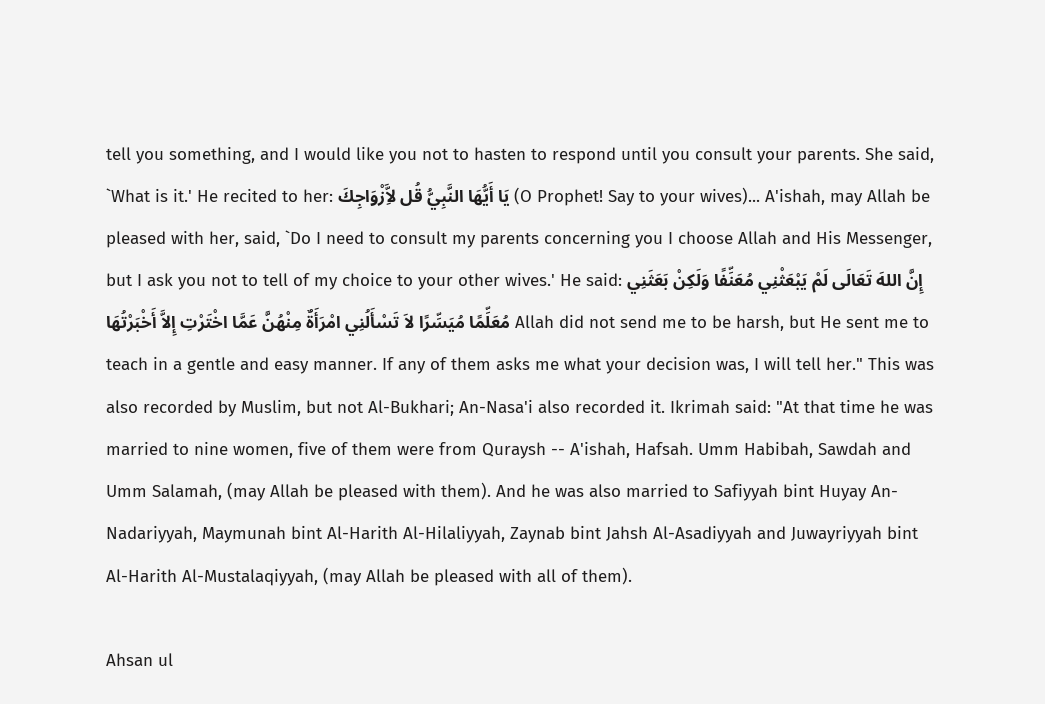tell you something, and I would like you not to hasten to respond until you consult your parents. She said, `What is it.' He recited to her: يَا أَيُّهَا النَّبِيُّ قُل لاَِّزْوَاجِكَ (O Prophet! Say to your wives)... A'ishah, may Allah be pleased with her, said, `Do I need to consult my parents concerning you I choose Allah and His Messenger, but I ask you not to tell of my choice to your other wives.' He said: إِنَّ اللهَ تَعَالَى لَمْ يَبْعَثْنِي مُعَنِّفًا وَلَكِنْ بَعَثَنِي مُعَلِّمًا مُيَسِّرًا لاَ تَسْأَلُنِي امْرَأَةٌ مِنْهُنَّ عَمَّا اخْتَرْتِ إِلاَّ أَخْبَرْتُهَا Allah did not send me to be harsh, but He sent me to teach in a gentle and easy manner. If any of them asks me what your decision was, I will tell her." This was also recorded by Muslim, but not Al-Bukhari; An-Nasa'i also recorded it. Ikrimah said: "At that time he was married to nine women, five of them were from Quraysh -- A'ishah, Hafsah. Umm Habibah, Sawdah and Umm Salamah, (may Allah be pleased with them). And he was also married to Safiyyah bint Huyay An-Nadariyyah, Maymunah bint Al-Harith Al-Hilaliyyah, Zaynab bint Jahsh Al-Asadiyyah and Juwayriyyah bint Al-Harith Al-Mustalaqiyyah, (may Allah be pleased with all of them).

Ahsan ul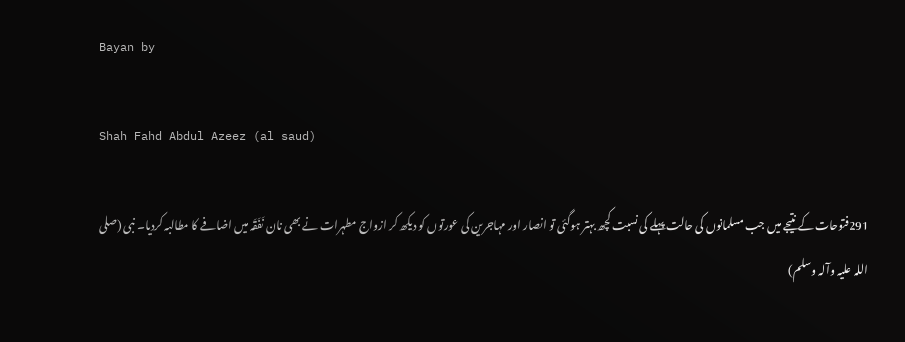Bayan by

Shah Fahd Abdul Azeez (al saud)

291فتوحات کے نتیجے میں جب مسلمانوں کی حالت پہلے کی نسبت کچھ بہتر ہوگئی تو انصار اور مہاجرین کی عورتوں کو دیکھ کر ازواج مطہرات نے بھی نان نَفَقَہ میں اضافے کا مطالبہ کردیا۔ نبی (صلی اللہ علیہ وآلہ وسلم)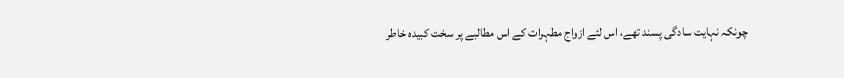چونکہ نہایت سادگی پسند تھے، اس لئے ازواج مطہرات کے اس مطالبے پر سخت کبیدہ خاطر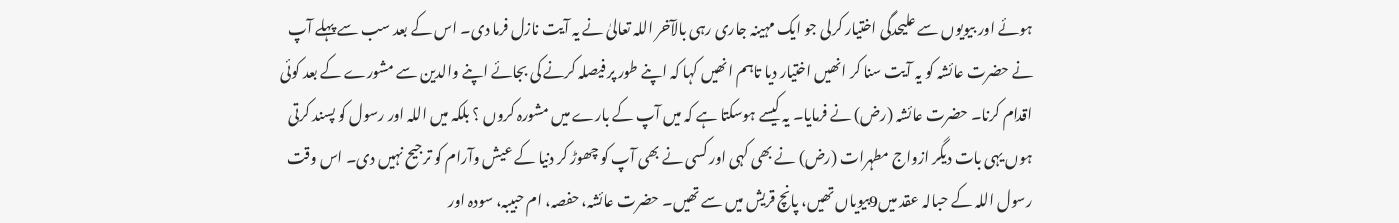ہوئے اور بیویوں سے علیحدگی اختیار کرلی جو ایک مہینہ جاری رہی بالآخر اللہ تعالیٰ نے یہ آیت نازل فرما دی۔ اس کے بعد سب سے پہلے آپ نے حضرت عائشہ کو یہ آیت سنا کر انھیں اختیار دیا تاہم انھیں کہا کہ اپنے طور پر فیصلہ کرنے کی بجائے اپنے والدین سے مشورے کے بعد کوئی اقدام کرنا۔ حضرت عائشہ (رض) نے فرمایا۔ یہ کیسے ہوسکتا ہے کہ میں آپ کے بارے میں مشورہ کروں ؟ بلکہ میں اللہ اور رسول کو پسند کرتی ہوں یہی بات دیگر ازواج مطہرات (رض) نے بھی کہی اور کسی نے بھی آپ کو چھوڑ کر دنیا کے عیش وآرام کو ترجیح نہیں دی۔ اس وقت رسول اللہ کے حبالہ عقد میں9بیویاں تھیں، پانچ قریش میں سے تھیں۔ حضرت عائشہ، حفصہ، ام حبیبہ، سودہ اور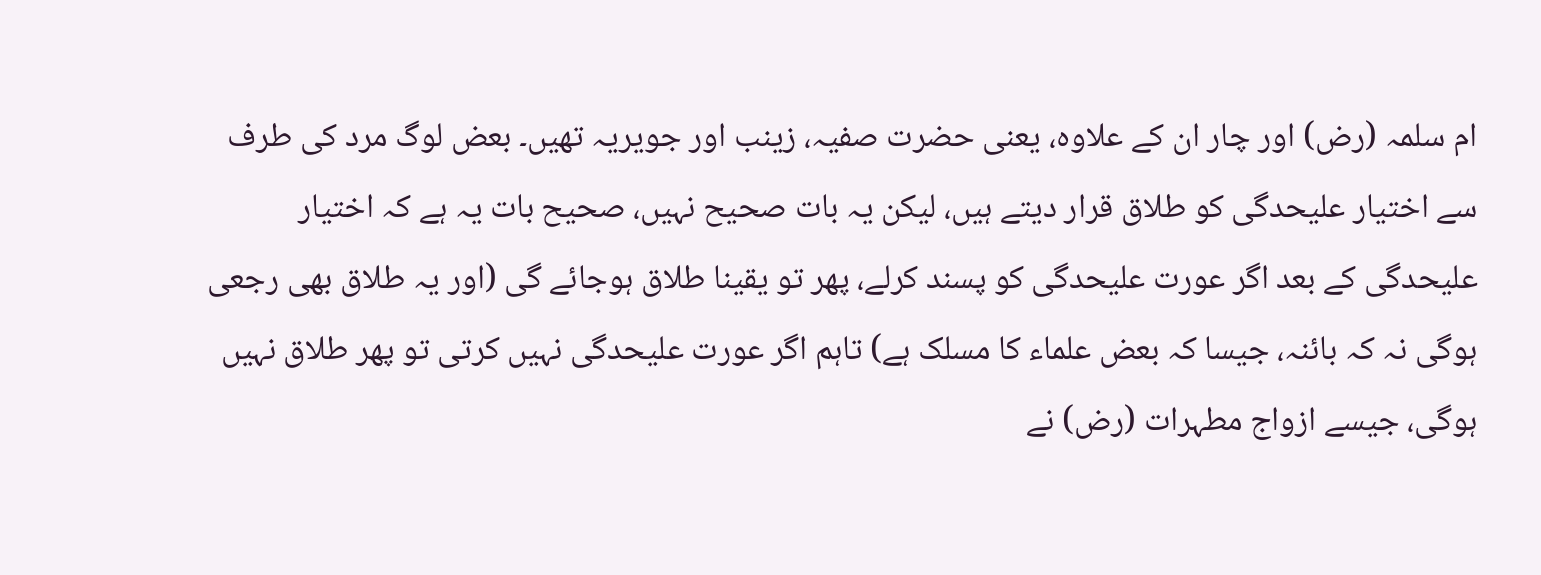ام سلمہ (رض) اور چار ان کے علاوہ، یعنی حضرت صفیہ، زینب اور جویریہ تھیں۔ بعض لوگ مرد کی طرف سے اختیار علیحدگی کو طلاق قرار دیتے ہیں، لیکن یہ بات صحیح نہیں، صحیح بات یہ ہے کہ اختیار علیحدگی کے بعد اگر عورت علیحدگی کو پسند کرلے، پھر تو یقینا طلاق ہوجائے گی (اور یہ طلاق بھی رجعی ہوگی نہ کہ بائنہ، جیسا کہ بعض علماء کا مسلک ہے) تاہم اگر عورت علیحدگی نہیں کرتی تو پھر طلاق نہیں ہوگی، جیسے ازواج مطہرات (رض) نے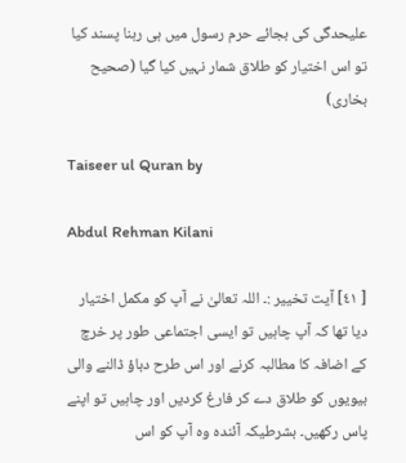علیحدگی کی بجائے حرم رسول میں ہی رہنا پسند کیا تو اس اختیار کو طلاق شمار نہیں کیا گیا (صحیح بخاری)

Taiseer ul Quran by

Abdul Rehman Kilani

[ ٤١] آیت تخییر :۔ اللہ تعالیٰ نے آپ کو مکمل اختیار دیا تھا کہ آپ چاہیں تو ایسی اجتماعی طور پر خرچ کے اضافہ کا مطالبہ کرنے اور اس طرح دباؤ ڈالنے والی بیویوں کو طلاق دے کر فارغ کردیں اور چاہیں تو اپنے پاس رکھیں۔ بشرطیکہ آئندہ وہ آپ کو اس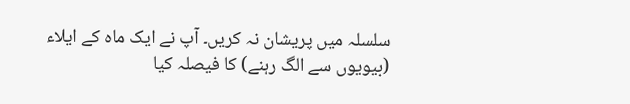سلسلہ میں پریشان نہ کریں۔ آپ نے ایک ماہ کے ایلاء (بیویوں سے الگ رہنے) کا فیصلہ کیا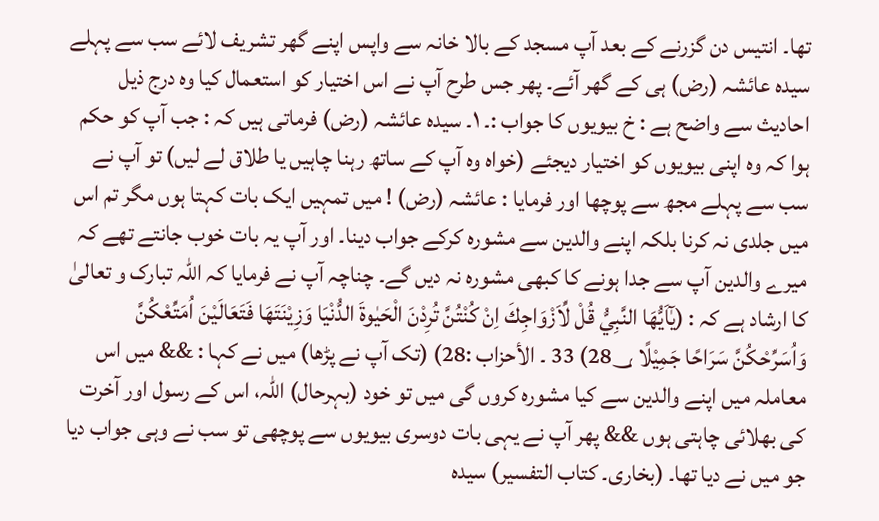تھا۔ انتیس دن گزرنے کے بعد آپ مسجد کے بالا خانہ سے واپس اپنے گھر تشریف لائے سب سے پہلے سیدہ عائشہ (رض) ہی کے گھر آئے۔ پھر جس طرح آپ نے اس اختیار کو استعمال کیا وہ درج ذیل احادیث سے واضح ہے : خ بیویوں کا جواب :۔ ١۔ سیدہ عائشہ (رض) فرماتی ہیں کہ : جب آپ کو حکم ہوا کہ وہ اپنی بیویوں کو اختیار دیجئے (خواہ وہ آپ کے ساتھ رہنا چاہیں یا طلاق لے لیں) تو آپ نے سب سے پہلے مجھ سے پوچھا اور فرمایا : عائشہ (رض) ! میں تمہیں ایک بات کہتا ہوں مگر تم اس میں جلدی نہ کرنا بلکہ اپنے والدین سے مشورہ کرکے جواب دینا۔ اور آپ یہ بات خوب جانتے تھے کہ میرے والدین آپ سے جدا ہونے کا کبھی مشورہ نہ دیں گے۔ چناچہ آپ نے فرمایا کہ اللہ تبارک و تعالیٰ کا ارشاد ہے کہ : (يٰٓاَيُّهَا النَّبِيُّ قُلْ لِّاَزْوَاجِكَ اِنْ كُنْتُنَّ تُرِدْنَ الْحَيٰوةَ الدُّنْيَا وَزِيْنَتَهَا فَتَعَالَيْنَ اُمَتِّعْكُنَّ وَاُسَرِّحْكُنَّ سَرَاحًا جَمِيْلًا 28؀) 33 ۔ الأحزاب :28) (تک آپ نے پڑھا) میں نے کہا : && میں اس معاملہ میں اپنے والدین سے کیا مشورہ کروں گی میں تو خود (بہرحال) اللہ، اس کے رسول اور آخرت کی بھلائی چاہتی ہوں && پھر آپ نے یہی بات دوسری بیویوں سے پوچھی تو سب نے وہی جواب دیا جو میں نے دیا تھا۔ (بخاری۔ کتاب التفسیر) سیدہ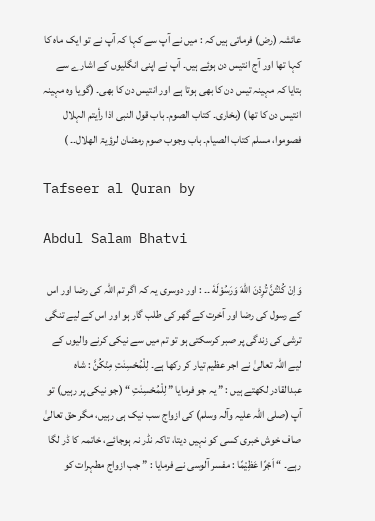عائشہ (رض) فرماتی ہیں کہ : میں نے آپ سے کہا کہ آپ نے تو ایک ماہ کا کہا تھا اور آج انتیس دن ہوئے ہیں۔ آپ نے اپنی انگلیوں کے اشارے سے بتایا کہ مہینہ تیس دن کا بھی ہوتا ہے اور انتیس دن کا بھی۔ (گویا وہ مہینہ انتیس دن کا تھا) (بخاری۔ کتاب الصوم۔ باب قول النبی اذا رأیتم الہلال فصوموا، مسلم کتاب الصیام۔ باب وجوب صوم رمضان لرؤیۃ الھلال۔۔ )

Tafseer al Quran by

Abdul Salam Bhatvi

وَاِنْ كُنْتُنَّ تُرِدْنَ اللّٰهَ وَرَسُوْلَهٗ ۔۔ : اور دوسری یہ کہ اگر تم اللہ کی رضا اور اس کے رسول کی رضا اور آخرت کے گھر کی طلب گار ہو اور اس کے لیے تنگی ترشی کی زندگی پر صبر کرسکتی ہو تو تم میں سے نیکی کرنے والیوں کے لیے اللہ تعالیٰ نے اجر عظیم تیار کر رکھا ہے۔ لِلْمُحْسِنٰتِ مِنْكُنَّ : شاہ عبدالقادر لکھتے ہیں : ” یہ جو فرمایا ” لِلْمُحْسِنٰتِ “ (جو نیکی پر رہیں) تو آپ (صلی اللہ علیہ وآلہ وسلم) کی ازواج سب نیک ہی رہیں، مگر حق تعالیٰ صاف خوش خبری کسی کو نہیں دیتا، تاکہ نڈر نہ ہوجائے، خاتمہ کا ڈر لگا رہے۔ “ اَجْرًا عَظِيْمًا : مفسر آلوسی نے فرمایا : ” جب ازواج مطہرات کو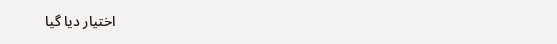اختیار دیا گیا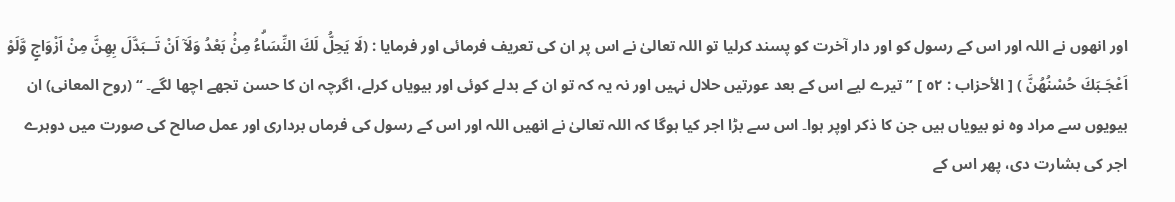اور انھوں نے اللہ اور اس کے رسول کو اور دار آخرت کو پسند کرلیا تو اللہ تعالیٰ نے اس پر ان کی تعریف فرمائی اور فرمایا : (لَا يَحِلُّ لَكَ النِّسَاۗءُ مِنْۢ بَعْدُ وَلَآ اَنْ تَــبَدَّلَ بِهِنَّ مِنْ اَزْوَاجٍ وَّلَوْ اَعْجَـبَكَ حُسْنُهُنَّ ) [ الأحزاب : ٥٢ ] ” تیرے لیے اس کے بعد عورتیں حلال نہیں اور نہ یہ کہ تو ان کے بدلے کوئی اور بیویاں کرلے، اگرچہ ان کا حسن تجھے اچھا لگے۔ “ (روح المعانی) ان بیویوں سے مراد وہ نو بیویاں ہیں جن کا ذکر اوپر ہوا۔ اس سے بڑا اجر کیا ہوگا کہ اللہ تعالیٰ نے انھیں اللہ اور اس کے رسول کی فرماں برداری اور عمل صالح کی صورت میں دوہرے اجر کی بشارت دی، پھر اس کے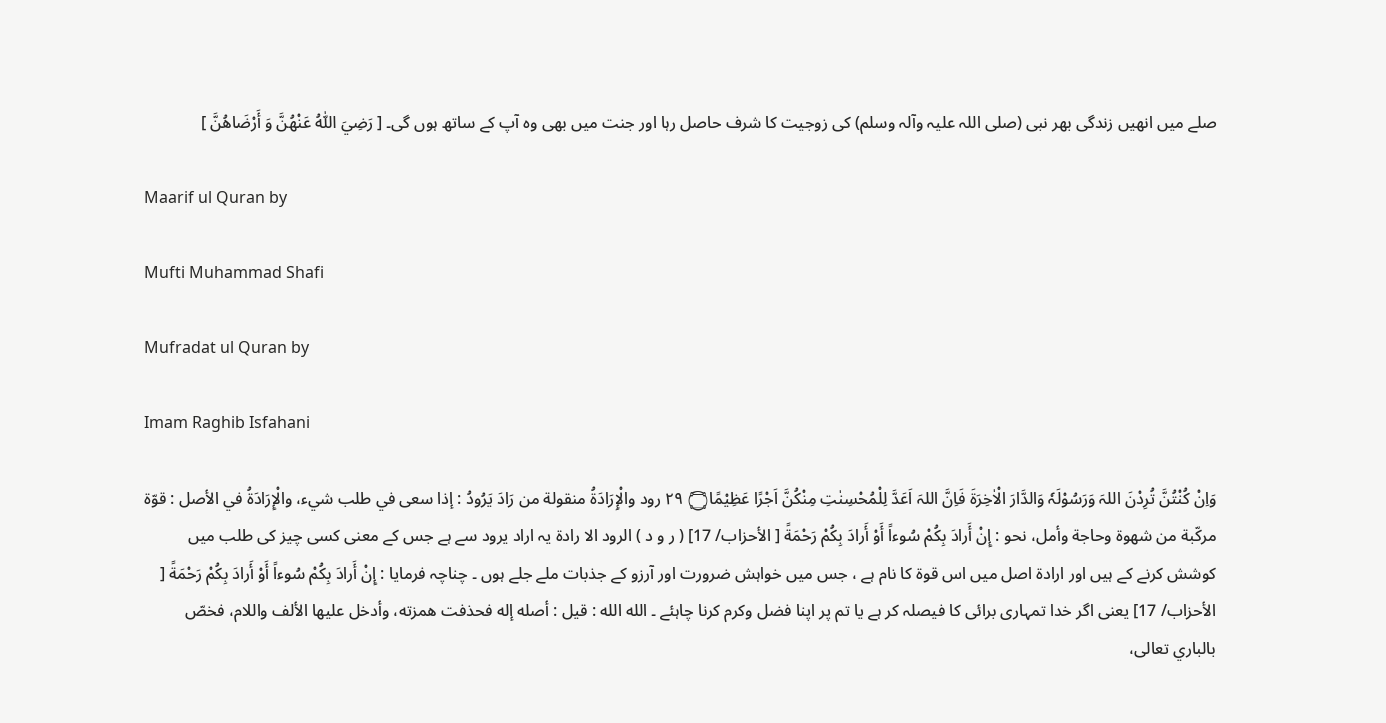صلے میں انھیں زندگی بھر نبی (صلی اللہ علیہ وآلہ وسلم) کی زوجیت کا شرف حاصل رہا اور جنت میں بھی وہ آپ کے ساتھ ہوں گی۔ [ رَضِيَ اللّٰہُ عَنْھُنَّ وَ أَرْضَاھُنَّ ]

Maarif ul Quran by

Mufti Muhammad Shafi

Mufradat ul Quran by

Imam Raghib Isfahani

وَاِنْ كُنْتُنَّ تُرِدْنَ اللہَ وَرَسُوْلَہٗ وَالدَّارَ الْاٰخِرَۃَ فَاِنَّ اللہَ اَعَدَّ لِلْمُحْسِنٰتِ مِنْكُنَّ اَجْرًا عَظِيْمًا۝ ٢٩ رود والْإِرَادَةُ منقولة من رَادَ يَرُودُ : إذا سعی في طلب شيء، والْإِرَادَةُ في الأصل : قوّة مركّبة من شهوة وحاجة وأمل، نحو : إِنْ أَرادَ بِكُمْ سُوءاً أَوْ أَرادَ بِكُمْ رَحْمَةً [ الأحزاب/ 17] ( ر و د ) الرود الا رادۃ یہ اراد یرود سے ہے جس کے معنی کسی چیز کی طلب میں کوشش کرنے کے ہیں اور ارادۃ اصل میں اس قوۃ کا نام ہے ، جس میں خواہش ضرورت اور آرزو کے جذبات ملے جلے ہوں ۔ چناچہ فرمایا : إِنْ أَرادَ بِكُمْ سُوءاً أَوْ أَرادَ بِكُمْ رَحْمَةً [ الأحزاب/ 17] یعنی اگر خدا تمہاری برائی کا فیصلہ کر ہے یا تم پر اپنا فضل وکرم کرنا چاہئے ۔ الله الله : قيل : أصله إله فحذفت همزته، وأدخل عليها الألف واللام، فخصّ بالباري تعالی،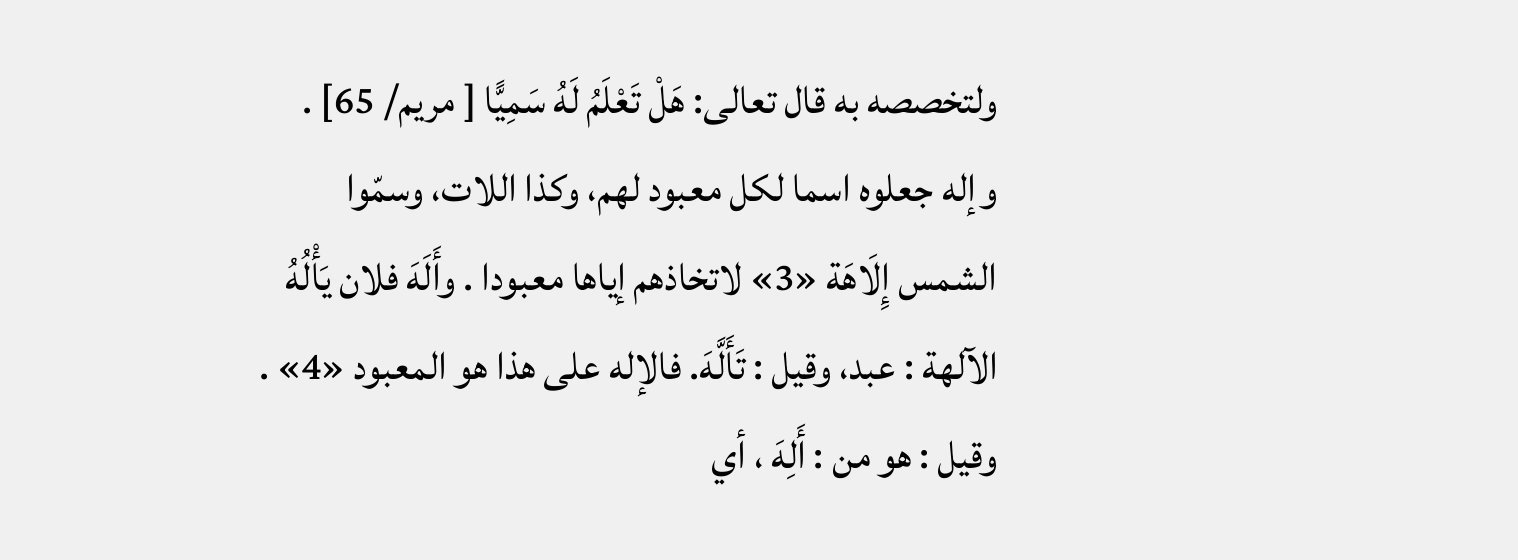ولتخصصه به قال تعالی: هَلْ تَعْلَمُ لَهُ سَمِيًّا [ مریم/ 65] . وإله جعلوه اسما لکل معبود لهم، وکذا اللات، وسمّوا الشمس إِلَاهَة «3» لاتخاذهم إياها معبودا . وأَلَهَ فلان يَأْلُهُ الآلهة : عبد، وقیل : تَأَلَّهَ. فالإله علی هذا هو المعبود «4» . وقیل : هو من : أَلِهَ ، أي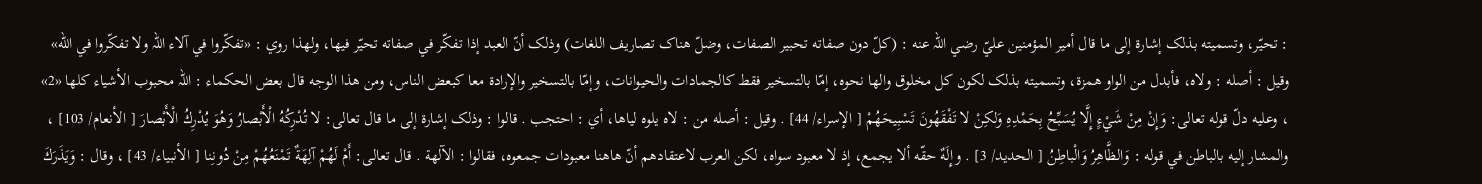: تحيّر، وتسمیته بذلک إشارة إلى ما قال أمير المؤمنین عليّ رضي اللہ عنه : (كلّ دون صفاته تحبیر الصفات، وضلّ هناک تصاریف اللغات) وذلک أنّ العبد إذا تفكّر في صفاته تحيّر فيها، ولهذا روي : «تفكّروا في آلاء اللہ ولا تفكّروا في الله» وقیل : أصله : ولاه، فأبدل من الواو همزة، وتسمیته بذلک لکون کل مخلوق والها نحوه، إمّا بالتسخیر فقط کالجمادات والحیوانات، وإمّا بالتسخیر والإرادة معا کبعض الناس، ومن هذا الوجه قال بعض الحکماء : اللہ محبوب الأشياء کلها «2» ، وعليه دلّ قوله تعالی: وَإِنْ مِنْ شَيْءٍ إِلَّا يُسَبِّحُ بِحَمْدِهِ وَلكِنْ لا تَفْقَهُونَ تَسْبِيحَهُمْ [ الإسراء/ 44] . وقیل : أصله من : لاه يلوه لياها، أي : احتجب . قالوا : وذلک إشارة إلى ما قال تعالی: لا تُدْرِكُهُ الْأَبْصارُ وَهُوَ يُدْرِكُ الْأَبْصارَ [ الأنعام/ 103] ، والمشار إليه بالباطن في قوله : وَالظَّاهِرُ وَالْباطِنُ [ الحدید/ 3] . وإِلَهٌ حقّه ألا يجمع، إذ لا معبود سواه، لکن العرب لاعتقادهم أنّ هاهنا معبودات جمعوه، فقالوا : الآلهة . قال تعالی: أَمْ لَهُمْ آلِهَةٌ تَمْنَعُهُمْ مِنْ دُونِنا [ الأنبیاء/ 43] ، وقال : وَيَذَرَكَ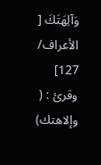وَآلِهَتَكَ [ الأعراف/ 127] وقرئ : ( وإلاهتك)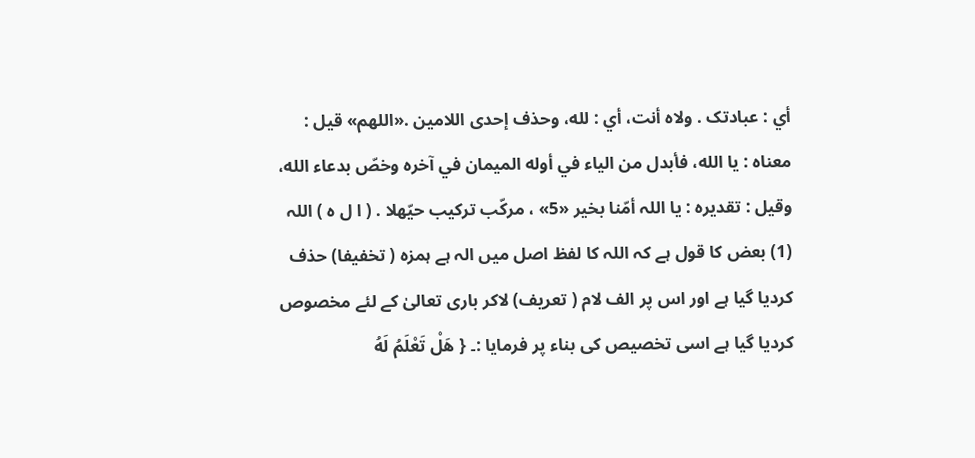أي : عبادتک . ولاه أنت، أي : لله، وحذف إحدی اللامین .«اللهم» قيل : معناه : يا الله، فأبدل من الیاء في أوله المیمان في آخره وخصّ بدعاء الله، وقیل : تقدیره : يا اللہ أمّنا بخیر «5» ، مركّب تركيب حيّهلا . ( ا ل ہ ) اللہ (1) بعض کا قول ہے کہ اللہ کا لفظ اصل میں الہ ہے ہمزہ ( تخفیفا) حذف کردیا گیا ہے اور اس پر الف لام ( تعریف) لاکر باری تعالیٰ کے لئے مخصوص کردیا گیا ہے اسی تخصیص کی بناء پر فرمایا :۔ { هَلْ تَعْلَمُ لَهُ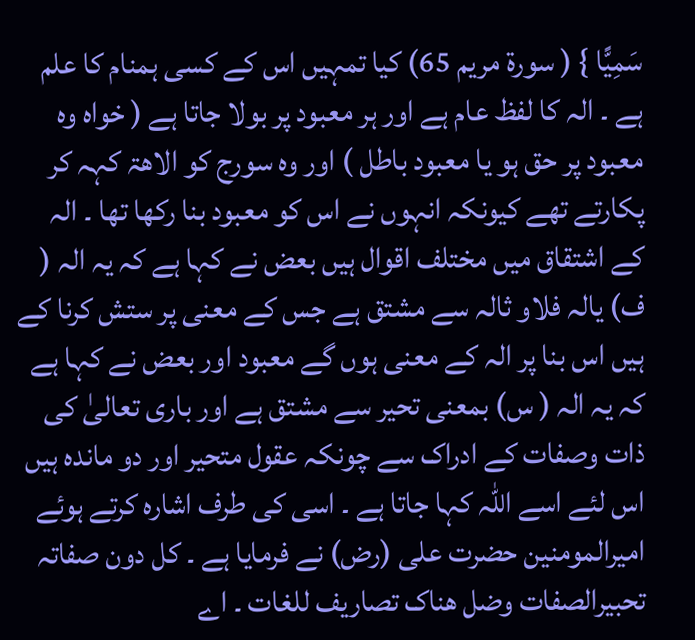سَمِيًّا } ( سورة مریم 65) کیا تمہیں اس کے کسی ہمنام کا علم ہے ۔ الہ کا لفظ عام ہے اور ہر معبود پر بولا جاتا ہے ( خواہ وہ معبود پر حق ہو یا معبود باطل ) اور وہ سورج کو الاھۃ کہہ کر پکارتے تھے کیونکہ انہوں نے اس کو معبود بنا رکھا تھا ۔ الہ کے اشتقاق میں مختلف اقوال ہیں بعض نے کہا ہے کہ یہ الہ ( ف) یالہ فلاو ثالہ سے مشتق ہے جس کے معنی پر ستش کرنا کے ہیں اس بنا پر الہ کے معنی ہوں گے معبود اور بعض نے کہا ہے کہ یہ الہ ( س) بمعنی تحیر سے مشتق ہے اور باری تعالیٰ کی ذات وصفات کے ادراک سے چونکہ عقول متحیر اور دو ماندہ ہیں اس لئے اسے اللہ کہا جاتا ہے ۔ اسی کی طرف اشارہ کرتے ہوئے امیرالمومنین حضرت علی (رض) نے فرمایا ہے ۔ کل دون صفاتہ تحبیرالصفات وضل ھناک تصاریف للغات ۔ اے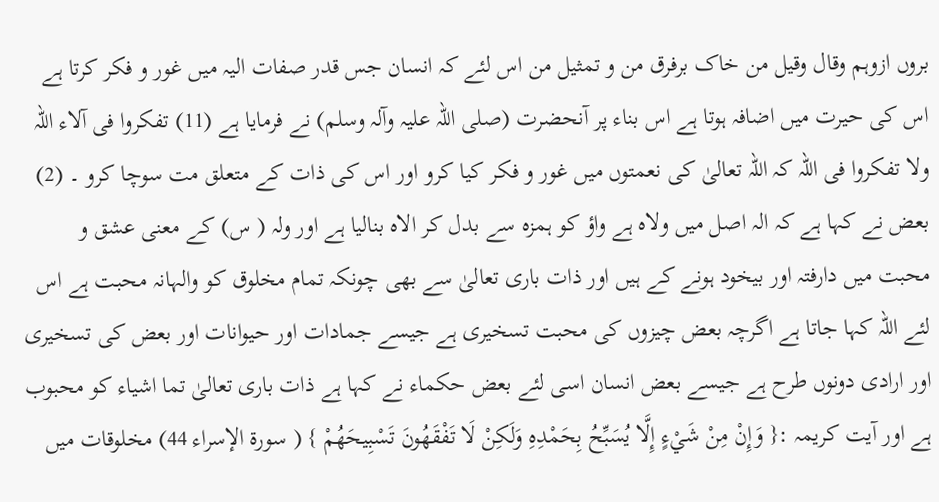بروں ازوہم وقال وقیل من خاک برفرق من و تمثیل من اس لئے کہ انسان جس قدر صفات الیہ میں غور و فکر کرتا ہے اس کی حیرت میں اضافہ ہوتا ہے اس بناء پر آنحضرت (صلی اللہ علیہ وآلہ وسلم) نے فرمایا ہے (11) تفکروا فی آلاء اللہ ولا تفکروا فی اللہ کہ اللہ تعالیٰ کی نعمتوں میں غور و فکر کیا کرو اور اس کی ذات کے متعلق مت سوچا کرو ۔ (2) بعض نے کہا ہے کہ الہ اصل میں ولاہ ہے واؤ کو ہمزہ سے بدل کر الاہ بنالیا ہے اور ولہ ( س) کے معنی عشق و محبت میں دارفتہ اور بیخود ہونے کے ہیں اور ذات باری تعالیٰ سے بھی چونکہ تمام مخلوق کو والہانہ محبت ہے اس لئے اللہ کہا جاتا ہے اگرچہ بعض چیزوں کی محبت تسخیری ہے جیسے جمادات اور حیوانات اور بعض کی تسخیری اور ارادی دونوں طرح ہے جیسے بعض انسان اسی لئے بعض حکماء نے کہا ہے ذات باری تعالیٰ تما اشیاء کو محبوب ہے اور آیت کریمہ :{ وَإِنْ مِنْ شَيْءٍ إِلَّا يُسَبِّحُ بِحَمْدِهِ وَلَكِنْ لَا تَفْقَهُونَ تَسْبِيحَهُمْ } ( سورة الإسراء 44) مخلوقات میں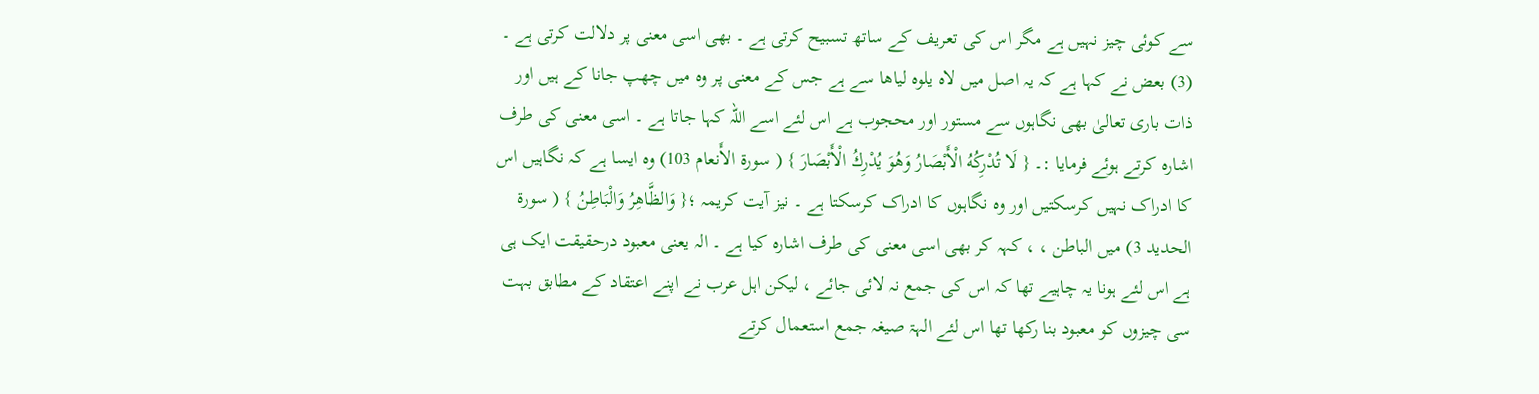سے کوئی چیز نہیں ہے مگر اس کی تعریف کے ساتھ تسبیح کرتی ہے ۔ بھی اسی معنی پر دلالت کرتی ہے ۔ (3) بعض نے کہا ہے کہ یہ اصل میں لاہ یلوہ لیاھا سے ہے جس کے معنی پر وہ میں چھپ جانا کے ہیں اور ذات باری تعالیٰ بھی نگاہوں سے مستور اور محجوب ہے اس لئے اسے اللہ کہا جاتا ہے ۔ اسی معنی کی طرف اشارہ کرتے ہوئے فرمایا :۔ { لَا تُدْرِكُهُ الْأَبْصَارُ وَهُوَ يُدْرِكُ الْأَبْصَارَ } ( سورة الأَنعام 103) وہ ایسا ہے کہ نگاہیں اس کا ادراک نہیں کرسکتیں اور وہ نگاہوں کا ادراک کرسکتا ہے ۔ نیز آیت کریمہ ؛{ وَالظَّاهِرُ وَالْبَاطِنُ } ( سورة الحدید 3) میں الباطن ، ، کہہ کر بھی اسی معنی کی طرف اشارہ کیا ہے ۔ الہ یعنی معبود درحقیقت ایک ہی ہے اس لئے ہونا یہ چاہیے تھا کہ اس کی جمع نہ لائی جائے ، لیکن اہل عرب نے اپنے اعتقاد کے مطابق بہت سی چیزوں کو معبود بنا رکھا تھا اس لئے الہۃ صیغہ جمع استعمال کرتے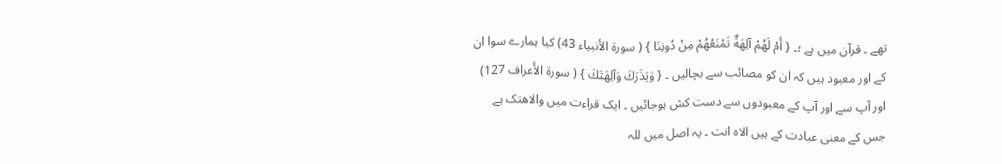تھے ۔ قرآن میں ہے ؛۔ { أَمْ لَهُمْ آلِهَةٌ تَمْنَعُهُمْ مِنْ دُونِنَا } ( سورة الأنبیاء 43) کیا ہمارے سوا ان کے اور معبود ہیں کہ ان کو مصائب سے بچالیں ۔ { وَيَذَرَكَ وَآلِهَتَكَ } ( سورة الأَعراف 127) اور آپ سے اور آپ کے معبودوں سے دست کش ہوجائیں ۔ ایک قراءت میں والاھتک ہے جس کے معنی عبادت کے ہیں الاہ انت ۔ یہ اصل میں للہ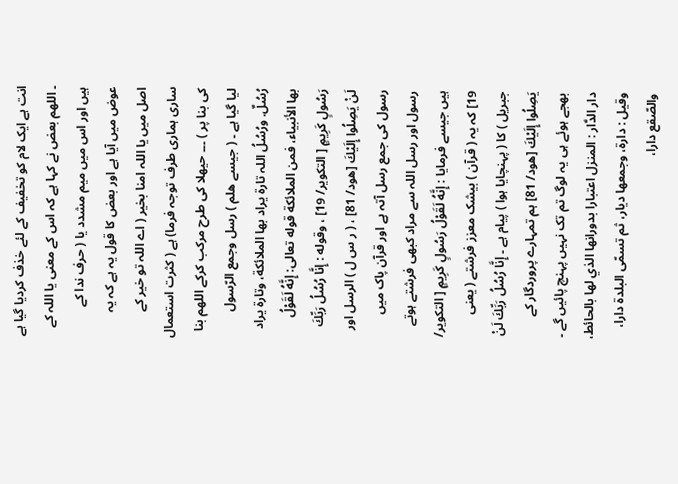انت ہے ایک لام کو تخفیف کے لئے خذف کردیا گیا ہے ۔ اللھم بعض نے کہا ہے کہ اس کے معنی یا اللہ کے ہیں اور اس میں میم مشدد یا ( حرف ندا کے عوض میں آیا ہے اور بعض کا قول یہ ہے کہ یہ اصل میں یا اللہ امنا بخیر ( اے اللہ تو خیر کے ساری ہماری طرف توجہ فرما) ہے ( کثرت استعمال کی بنا پر ) ۔۔۔ حیھلا کی طرح مرکب کرکے اللھم بنا لیا گیا ہے ۔ ( جیسے ھلم ) رسل وجمع الرّسول رُسُلٌ. ورُسُلُ اللہ تارة يراد بها الملائكة، وتارة يراد بها الأنبیاء، فمن الملائكة قوله تعالی: إِنَّهُ لَقَوْلُ رَسُولٍ كَرِيمٍ [ التکوير/ 19] ، وقوله : إِنَّا رُسُلُ رَبِّكَ لَنْ يَصِلُوا إِلَيْكَ [هود/ 81] ، ( ر س ل ) الرسل اور رسول کی جمع رسل آتہ ہے اور قرآن پاک میں رسول اور رسل اللہ سے مراد کبھی فرشتے ہوتے ہیں جیسے فرمایا : إِنَّهُ لَقَوْلُ رَسُولٍ كَرِيمٍ [ التکوير/ 19] کہ یہ ( قرآن ) بیشک معزز فرشتے ( یعنی جبریل ) کا ( پہنچایا ہوا ) پیام ہے ۔ إِنَّا رُسُلُ رَبِّكَ لَنْ يَصِلُوا إِلَيْكَ [هود/ 81] ہم تمہارے پروردگار کے بھجے ہوئے ہی یہ لوگ تم تک نہیں پہنچ پائیں گے ۔ دار الدَّار : المنزل اعتبارا بدورانها الذي لها بالحائط، وقیل : دارة، وجمعها ديار، ثم تسمّى البلدة دارا، والصّقع دارا،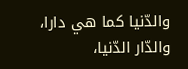والدّنيا كما هي دارا، والدّار الدّنيا،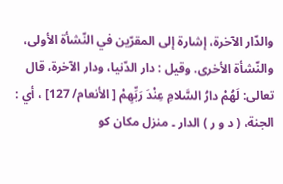والدّار الآخرة، إشارة إلى المقرّين في النّشأة الأولی، والنّشأة الأخری. وقیل : دار الدّنيا، ودار الآخرة، قال تعالی: لَهُمْ دارُ السَّلامِ عِنْدَ رَبِّهِمْ [ الأنعام/ 127] ، أي : الجنة، ( د و ر ) الدار ۔ منزل مکان کو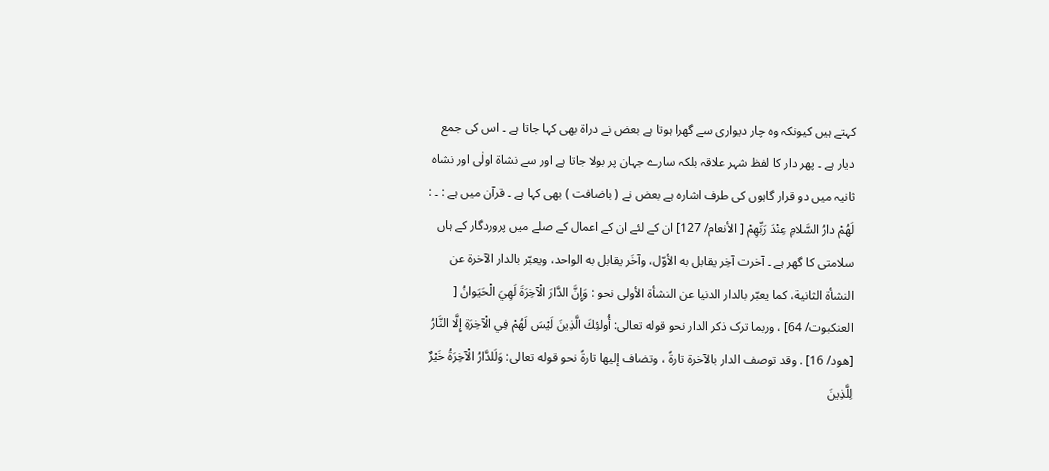کہتے ہیں کیونکہ وہ چار دیواری سے گھرا ہوتا ہے بعض نے دراۃ بھی کہا جاتا ہے ۔ اس کی جمع دیار ہے ۔ پھر دار کا لفظ شہر علاقہ بلکہ سارے جہان پر بولا جاتا ہے اور سے نشاۃ اولٰی اور نشاہ ثانیہ میں دو قرار گاہوں کی طرف اشارہ ہے بعض نے ( باضافت ) بھی کہا ہے ۔ قرآن میں ہے : ۔ : لَهُمْ دارُ السَّلامِ عِنْدَ رَبِّهِمْ [ الأنعام/ 127] ان کے لئے ان کے اعمال کے صلے میں پروردگار کے ہاں سلامتی کا گھر ہے ۔ آخرت آخِر يقابل به الأوّل، وآخَر يقابل به الواحد، ويعبّر بالدار الآخرة عن النشأة الثانية، كما يعبّر بالدار الدنیا عن النشأة الأولی نحو : وَإِنَّ الدَّارَ الْآخِرَةَ لَهِيَ الْحَيَوانُ [ العنکبوت/ 64] ، وربما ترک ذکر الدار نحو قوله تعالی: أُولئِكَ الَّذِينَ لَيْسَ لَهُمْ فِي الْآخِرَةِ إِلَّا النَّارُ [هود/ 16] . وقد توصف الدار بالآخرة تارةً ، وتضاف إليها تارةً نحو قوله تعالی: وَلَلدَّارُ الْآخِرَةُ خَيْرٌ لِلَّذِينَ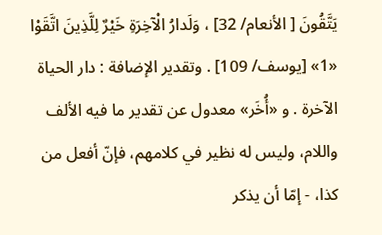يَتَّقُونَ [ الأنعام/ 32] ، وَلَدارُ الْآخِرَةِ خَيْرٌ لِلَّذِينَ اتَّقَوْا «1» [يوسف/ 109] . وتقدیر الإضافة : دار الحیاة الآخرة . و «أُخَر» معدول عن تقدیر ما فيه الألف واللام، ولیس له نظیر في کلامهم، فإنّ أفعل من کذا، - إمّا أن يذكر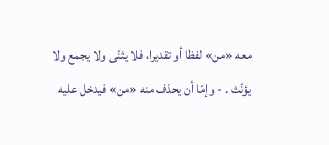معه «من» لفظا أو تقدیرا، فلا يثنّى ولا يجمع ولا يؤنّث . - وإمّا أن يحذف منه «من» فيدخل عليه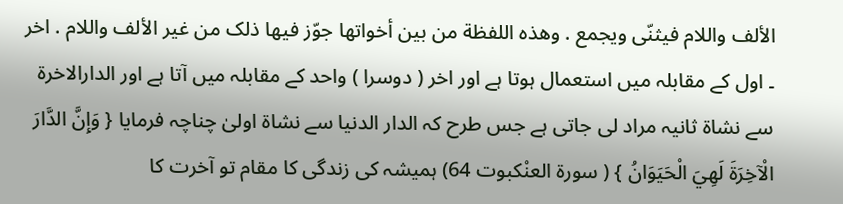الألف واللام فيثنّى ويجمع . وهذه اللفظة من بين أخواتها جوّز فيها ذلک من غير الألف واللام . اخر ۔ اول کے مقابلہ میں استعمال ہوتا ہے اور اخر ( دوسرا ) واحد کے مقابلہ میں آتا ہے اور الدارالاخرۃ سے نشاۃ ثانیہ مراد لی جاتی ہے جس طرح کہ الدار الدنیا سے نشاۃ اولیٰ چناچہ فرمایا { وَإِنَّ الدَّارَ الْآخِرَةَ لَهِيَ الْحَيَوَانُ } ( سورة العنْکبوت 64) ہمیشہ کی زندگی کا مقام تو آخرت کا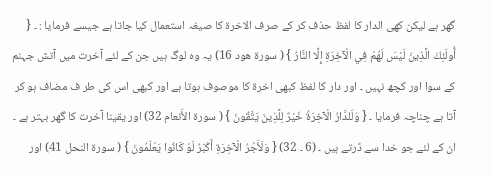گھر ہے لیکن کھی الدار کا لفظ حذف کر کے صرف الاخرۃ کا صیغہ استعمال کیا جاتا ہے جیسے فرمایا : ۔ { أُولَئِكَ الَّذِينَ لَيْسَ لَهُمْ فِي الْآخِرَةِ إِلَّا النَّارُ } ( سورة هود 16) یہ وہ لوگ ہیں جن کے لئے آخرت میں آتش جہنم کے سوا اور کچھ نہیں ۔ اور دار کا لفظ کبھی اخرۃ کا موصوف ہوتا ہے اور کبھی اس کی طر ف مضاف ہو کر آتا ہے چناچہ فرمایا ۔ { وَلَلدَّارُ الْآخِرَةُ خَيْرٌ لِلَّذِينَ يَتَّقُونَ } ( سورة الأَنعام 32) اور یقینا آخرت کا گھر بہتر ہے ۔ ان کے لئے جو خدا سے ڈرتے ہیں ۔ (6 ۔ 32) { وَلَأَجْرُ الْآخِرَةِ أَكْبَرُ لَوْ كَانُوا يَعْلَمُونَ } ( سورة النحل 41) اور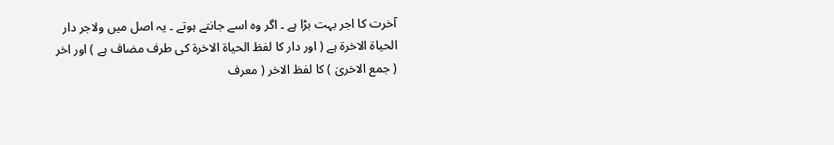آخرت کا اجر بہت بڑا ہے ۔ اگر وہ اسے جانتے ہوتے ۔ یہ اصل میں ولاجر دار الحیاۃ الاخرۃ ہے ( اور دار کا لفظ الحیاۃ الاخرۃ کی طرف مضاف ہے ) اور اخر ( جمع الاخریٰ ) کا لفظ الاخر ( معرف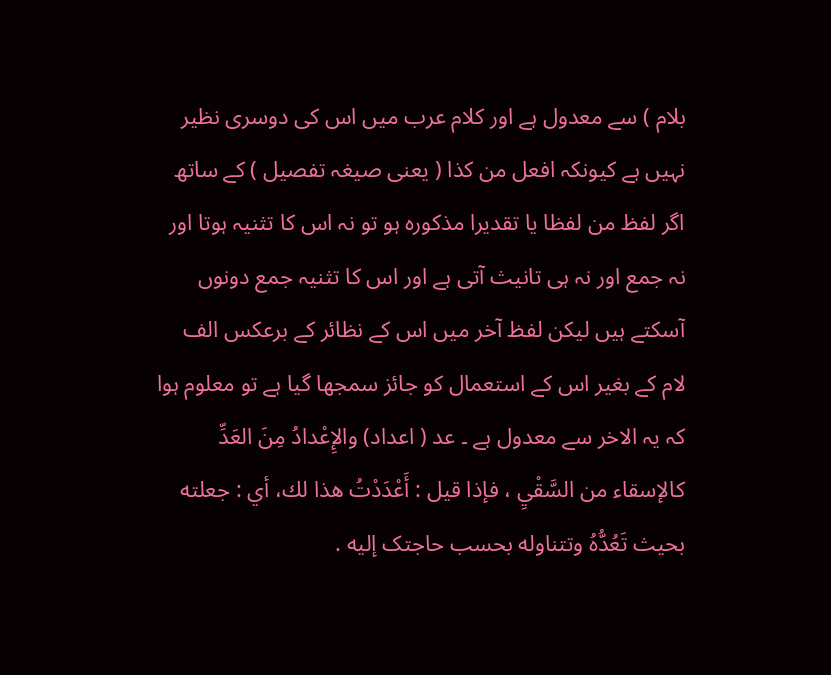بلام ) سے معدول ہے اور کلام عرب میں اس کی دوسری نظیر نہیں ہے کیونکہ افعل من کذا ( یعنی صیغہ تفصیل ) کے ساتھ اگر لفظ من لفظا یا تقدیرا مذکورہ ہو تو نہ اس کا تثنیہ ہوتا اور نہ جمع اور نہ ہی تانیث آتی ہے اور اس کا تثنیہ جمع دونوں آسکتے ہیں لیکن لفظ آخر میں اس کے نظائر کے برعکس الف لام کے بغیر اس کے استعمال کو جائز سمجھا گیا ہے تو معلوم ہوا کہ یہ الاخر سے معدول ہے ۔ عد ( اعداد) والإِعْدادُ مِنَ العَدِّ كالإسقاء من السَّقْيِ ، فإذا قيل : أَعْدَدْتُ هذا لك، أي : جعلته بحیث تَعُدُّهُ وتتناوله بحسب حاجتک إليه .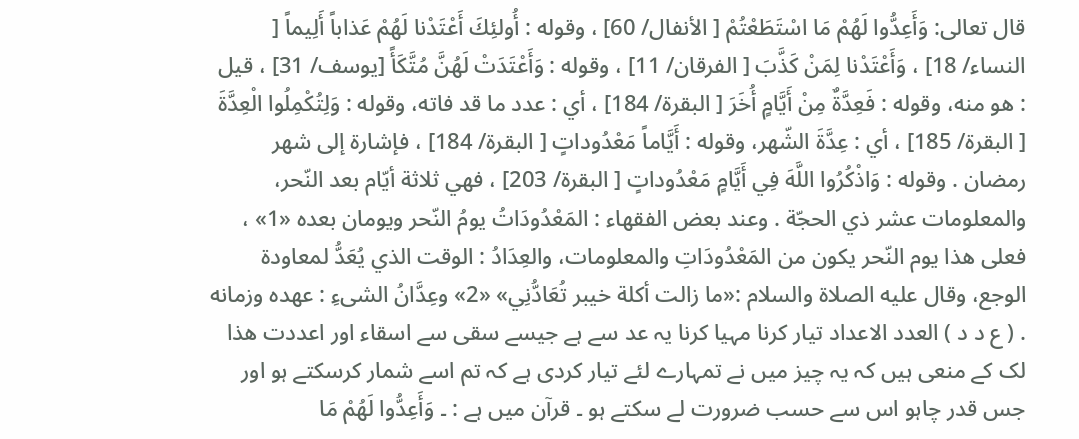قال تعالی: وَأَعِدُّوا لَهُمْ مَا اسْتَطَعْتُمْ [ الأنفال/ 60] ، وقوله : أُولئِكَ أَعْتَدْنا لَهُمْ عَذاباً أَلِيماً [ النساء/ 18] ، وَأَعْتَدْنا لِمَنْ كَذَّبَ [ الفرقان/ 11] ، وقوله : وَأَعْتَدَتْ لَهُنَّ مُتَّكَأً [يوسف/ 31] ، قيل : هو منه، وقوله : فَعِدَّةٌ مِنْ أَيَّامٍ أُخَرَ [ البقرة/ 184] ، أي : عدد ما قد فاته، وقوله : وَلِتُكْمِلُوا الْعِدَّةَ [ البقرة/ 185] ، أي : عِدَّةَ الشّهر، وقوله : أَيَّاماً مَعْدُوداتٍ [ البقرة/ 184] ، فإشارة إلى شهر رمضان . وقوله : وَاذْكُرُوا اللَّهَ فِي أَيَّامٍ مَعْدُوداتٍ [ البقرة/ 203] ، فهي ثلاثة أيّام بعد النّحر، والمعلومات عشر ذي الحجّة . وعند بعض الفقهاء : المَعْدُودَاتُ يومُ النّحر ويومان بعده «1» ، فعلی هذا يوم النّحر يكون من المَعْدُودَاتِ والمعلومات، والعِدَادُ : الوقت الذي يُعَدُّ لمعاودة الوجع، وقال عليه الصلاة والسلام :«ما زالت أكلة خيبر تُعَادُّنِي» «2» وعِدَّانُ الشیءِ : عهده وزمانه . ( ع د د ) العدد الاعداد تیار کرنا مہیا کرنا یہ عد سے ہے جیسے سقی سے اسقاء اور اعددت ھذا لک کے منعی ہیں کہ یہ چیز میں نے تمہارے لئے تیار کردی ہے کہ تم اسے شمار کرسکتے ہو اور جس قدر چاہو اس سے حسب ضرورت لے سکتے ہو ۔ قرآن میں ہے : ۔ وَأَعِدُّوا لَهُمْ مَا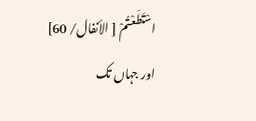اسْتَطَعْتُمْ [ الأنفال/ 60] اور جہاں تک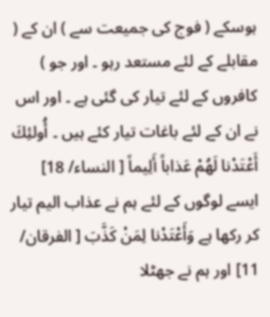ہوسکے ( فوج کی جمیعت سے ) ان کے ( مقابلے کے لئے مستعد رہو ۔ اور جو ) کافروں کے لئے تیار کی گئی ہے ۔ اور اس نے ان کے لئے باغات تیار کئے ہیں ۔ أُولئِكَ أَعْتَدْنا لَهُمْ عَذاباً أَلِيماً [ النساء/ 18] ایسے لوگوں کے لئے ہم نے عذاب الیم تیار کر رکھا ہے وَأَعْتَدْنا لِمَنْ كَذَّبَ [ الفرقان/ 11] اور ہم نے جھٹلا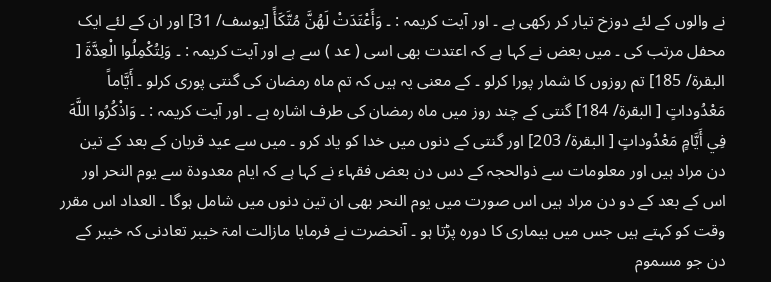نے والوں کے لئے دوزخ تیار کر رکھی ہے ۔ اور آیت کریمہ : ۔ وَأَعْتَدَتْ لَهُنَّ مُتَّكَأً [يوسف/ 31] اور ان کے لئے ایک محفل مرتب کی ۔ میں بعض نے کہا ہے کہ اعتدت بھی اسی ( عد ) سے ہے اور آیت کریمہ : ۔ وَلِتُكْمِلُوا الْعِدَّةَ [ البقرة/ 185] تم روزوں کا شمار پورا کرلو ۔ کے معنی یہ ہیں کہ تم ماہ رمضان کی گنتی پوری کرلو ۔ أَيَّاماً مَعْدُوداتٍ [ البقرة/ 184] گنتی کے چند روز میں ماہ رمضان کی طرف اشارہ ہے ۔ اور آیت کریمہ : ۔ وَاذْكُرُوا اللَّهَ فِي أَيَّامٍ مَعْدُوداتٍ [ البقرة/ 203] اور گنتی کے دنوں میں خدا کو یاد کرو ۔ میں سے عید قربان کے بعد کے تین دن مراد ہیں اور معلومات سے ذوالحجہ کے دس دن بعض فقہاء نے کہا ہے کہ ایام معدودۃ سے یوم النحر اور اس کے بعد کے دو دن مراد ہیں اس صورت میں یوم النحر بھی ان تین دنوں میں شامل ہوگا ۔ العداد اس مقرر وقت کو کہتے ہیں جس میں بیماری کا دورہ پڑتا ہو ۔ آنحضرت نے فرمایا مازالت امۃ خیبر تعادنی کہ خیبر کے دن جو مسموم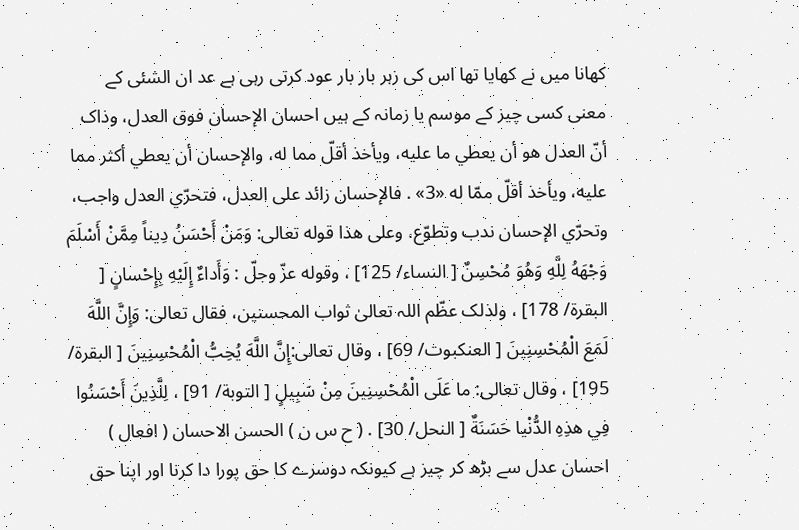کھانا میں نے کھایا تھا اس کی زہر بار بار عود کرتی رہی ہے عد ان الشئی کے معنی کسی چیز کے موسم یا زمانہ کے ہیں احسان الإحسان فوق العدل، وذاک أنّ العدل هو أن يعطي ما عليه، ويأخذ أقلّ مما له، والإحسان أن يعطي أكثر مما عليه، ويأخذ أقلّ ممّا له «3» . فالإحسان زائد علی العدل، فتحرّي العدل واجب، وتحرّي الإحسان ندب وتطوّع، وعلی هذا قوله تعالی: وَمَنْ أَحْسَنُ دِيناً مِمَّنْ أَسْلَمَ وَجْهَهُ لِلَّهِ وَهُوَ مُحْسِنٌ [ النساء/ 125] ، وقوله عزّ وجلّ : وَأَداءٌ إِلَيْهِ بِإِحْسانٍ [ البقرة/ 178] ، ولذلک عظّم اللہ تعالیٰ ثواب المحسنین، فقال تعالی: وَإِنَّ اللَّهَ لَمَعَ الْمُحْسِنِينَ [ العنکبوت/ 69] ، وقال تعالی:إِنَّ اللَّهَ يُحِبُّ الْمُحْسِنِينَ [ البقرة/ 195] ، وقال تعالی: ما عَلَى الْمُحْسِنِينَ مِنْ سَبِيلٍ [ التوبة/ 91] ، لِلَّذِينَ أَحْسَنُوا فِي هذِهِ الدُّنْيا حَسَنَةٌ [ النحل/ 30] . ( ح س ن ) الحسن الاحسان ( افعال ) احسان عدل سے بڑھ کر چیز ہے کیونکہ دوسرے کا حق پورا دا کرنا اور اپنا حق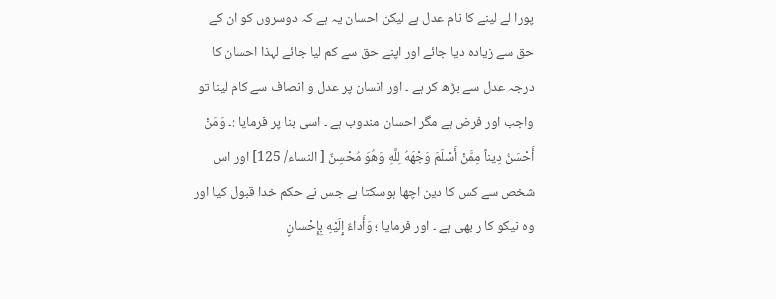پورا لے لینے کا نام عدل ہے لیکن احسان یہ ہے کہ دوسروں کو ان کے حق سے زیادہ دیا جائے اور اپنے حق سے کم لیا جائے لہذا احسان کا درجہ عدل سے بڑھ کر ہے ۔ اور انسان پر عدل و انصاف سے کام لینا تو واجب اور فرض ہے مگر احسان مندوب ہے ۔ اسی بنا پر فرمایا :۔ وَمَنْ أَحْسَنُ دِيناً مِمَّنْ أَسْلَمَ وَجْهَهُ لِلَّهِ وَهُوَ مُحْسِنٌ [ النساء/ 125] اور اس شخص سے کس کا دین اچھا ہوسکتا ہے جس نے حکم خدا قبول کیا اور وہ نیکو کا ر بھی ہے ۔ اور فرمایا ؛ وَأَداءٌ إِلَيْهِ بِإِحْسانٍ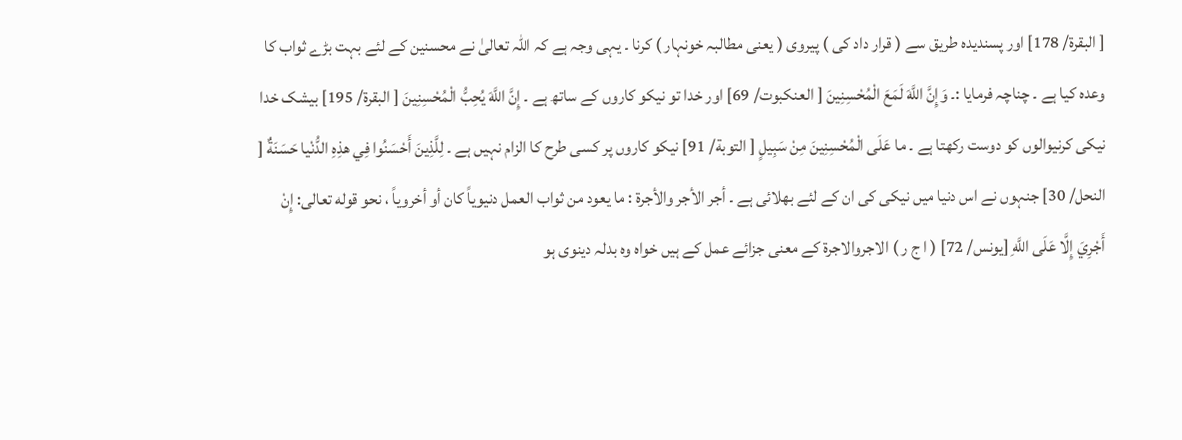[ البقرة/ 178] اور پسندیدہ طریق سے ( قرار داد کی ) پیروی ( یعنی مطالبہ خونہار ) کرنا ۔ یہی وجہ ہے کہ اللہ تعالیٰ نے محسنین کے لئے بہت بڑے ثواب کا وعدہ کیا ہے ۔ چناچہ فرمایا :۔ وَإِنَّ اللَّهَ لَمَعَ الْمُحْسِنِينَ [ العنکبوت/ 69] اور خدا تو نیکو کاروں کے ساتھ ہے ۔ إِنَّ اللَّهَ يُحِبُّ الْمُحْسِنِينَ [ البقرة/ 195] بیشک خدا نیکی کرنیوالوں کو دوست رکھتا ہے ۔ ما عَلَى الْمُحْسِنِينَ مِنْ سَبِيلٍ [ التوبة/ 91] نیکو کاروں پر کسی طرح کا الزام نہیں ہے ۔ لِلَّذِينَ أَحْسَنُوا فِي هذِهِ الدُّنْيا حَسَنَةٌ [ النحل/ 30] جنہوں نے اس دنیا میں نیکی کی ان کے لئے بھلائی ہے ۔ أجر الأجر والأجرة : ما يعود من ثواب العمل دنیویاً کان أو أخرویاً ، نحو قوله تعالی: إِنْ أَجْرِيَ إِلَّا عَلَى اللَّهِ [يونس/ 72] ( ا ج ر ) الاجروالاجرۃ کے معنی جزائے عمل کے ہیں خواہ وہ بدلہ دینوی ہو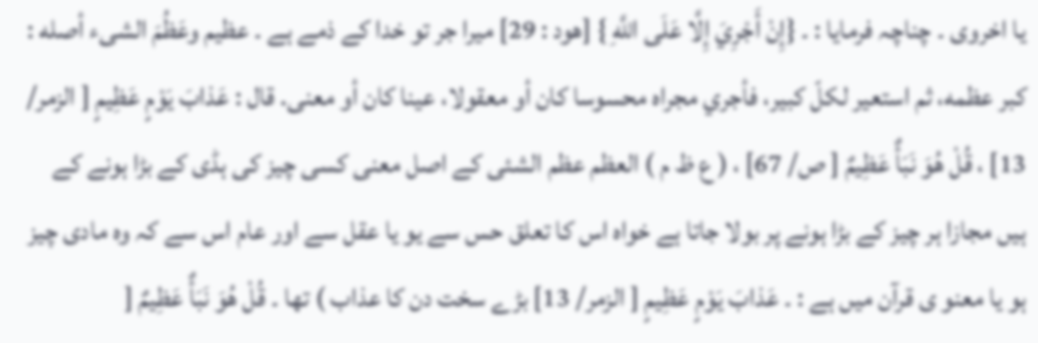یا اخروی ۔ چناچہ فرمایا : ۔ {إِنْ أَجْرِيَ إِلَّا عَلَى اللَّهِ } [هود : 29] میرا جر تو خدا کے ذمے ہے ۔ عظیم وعَظُمَ الشیء أصله : كبر عظمه، ثم استعیر لكلّ كبير، فأجري مجراه محسوسا کان أو معقولا، عينا کان أو معنی. قال : عَذابَ يَوْمٍ عَظِيمٍ [ الزمر/ 13] ، قُلْ هُوَ نَبَأٌ عَظِيمٌ [ ص/ 67] ، ( ع ظ م ) العظم عظم الشئی کے اصل معنی کسی چیز کی ہڈی کے بڑا ہونے کے ہیں مجازا ہر چیز کے بڑا ہونے پر بولا جاتا ہے خواہ اس کا تعلق حس سے یو یا عقل سے اور عام اس سے کہ وہ مادی چیز ہو یا معنو ی قرآن میں ہے : ۔ عَذابَ يَوْمٍ عَظِيمٍ [ الزمر/ 13] بڑے سخت دن کا عذاب ) تھا ۔ قُلْ هُوَ نَبَأٌ عَظِيمٌ [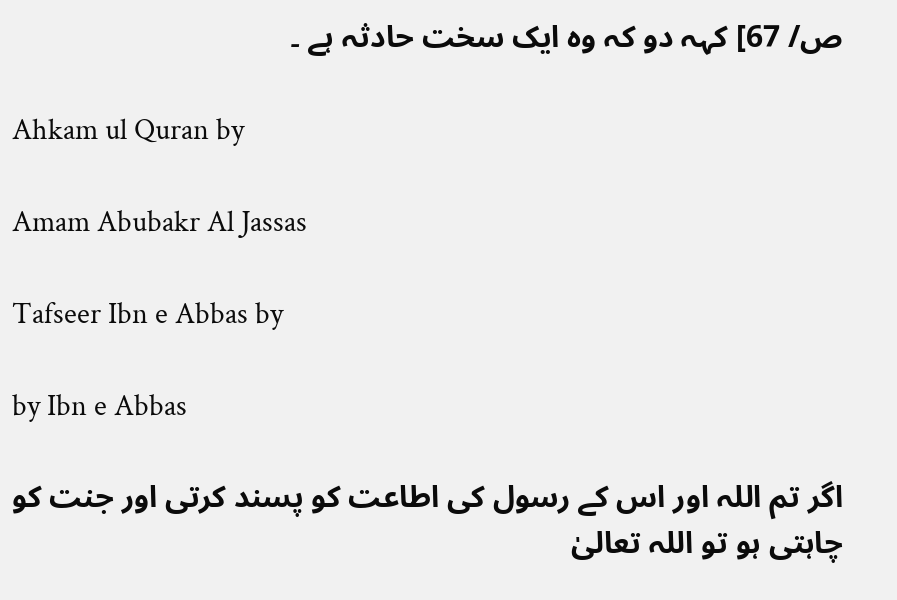ص/ 67] کہہ دو کہ وہ ایک سخت حادثہ ہے ۔

Ahkam ul Quran by

Amam Abubakr Al Jassas

Tafseer Ibn e Abbas by

by Ibn e Abbas

اگر تم اللہ اور اس کے رسول کی اطاعت کو پسند کرتی اور جنت کو چاہتی ہو تو اللہ تعالیٰ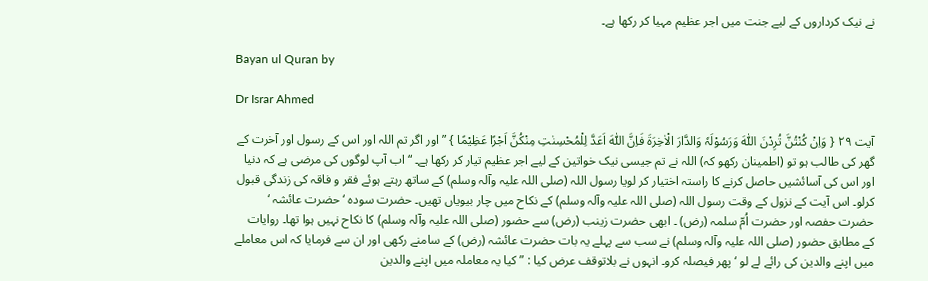نے نیک کرداروں کے لیے جنت میں اجر عظیم مہیا کر رکھا ہے۔

Bayan ul Quran by

Dr Israr Ahmed

آیت ٢٩ { وَاِنْ کُنْتُنَّ تُرِدْنَ اللّٰہَ وَرَسُوْلَہٗ وَالدَّارَ الْاٰخِرَۃَ فَاِنَّ اللّٰہَ اَعَدَّ لِلْمُحْسِنٰتِ مِنْکُنَّ اَجْرًا عَظِیْمًا } ” اور اگر تم اللہ اور اس کے رسول اور آخرت کے گھر کی طالب ہو تو (اطمینان رکھو کہ) اللہ نے تم جیسی نیک خواتین کے لیے اجر عظیم تیار کر رکھا ہے۔ “ اب آپ لوگوں کی مرضی ہے کہ دنیا اور اس کی آسائشیں حاصل کرنے کا راستہ اختیار کر لویا رسول اللہ (صلی اللہ علیہ وآلہ وسلم) کے ساتھ رہتے ہوئے فقر و فاقہ کی زندگی قبول کرلو۔ اس آیت کے نزول کے وقت رسول اللہ (صلی اللہ علیہ وآلہ وسلم) کے نکاح میں چار بیویاں تھیں۔ حضرت سودہ ‘ حضرت عائشہ ‘ حضرت حفصہ اور حضرت اُمّ سلمہ (رض) ۔ ابھی حضرت زینب (رض) سے حضور (صلی اللہ علیہ وآلہ وسلم) کا نکاح نہیں ہوا تھا۔ روایات کے مطابق حضور (صلی اللہ علیہ وآلہ وسلم) نے سب سے پہلے یہ بات حضرت عائشہ (رض) کے سامنے رکھی اور ان سے فرمایا کہ اس معاملے میں اپنے والدین کی رائے لے لو ‘ پھر فیصلہ کرو۔ انہوں نے بلاتوقف عرض کیا : ” کیا یہ معاملہ میں اپنے والدین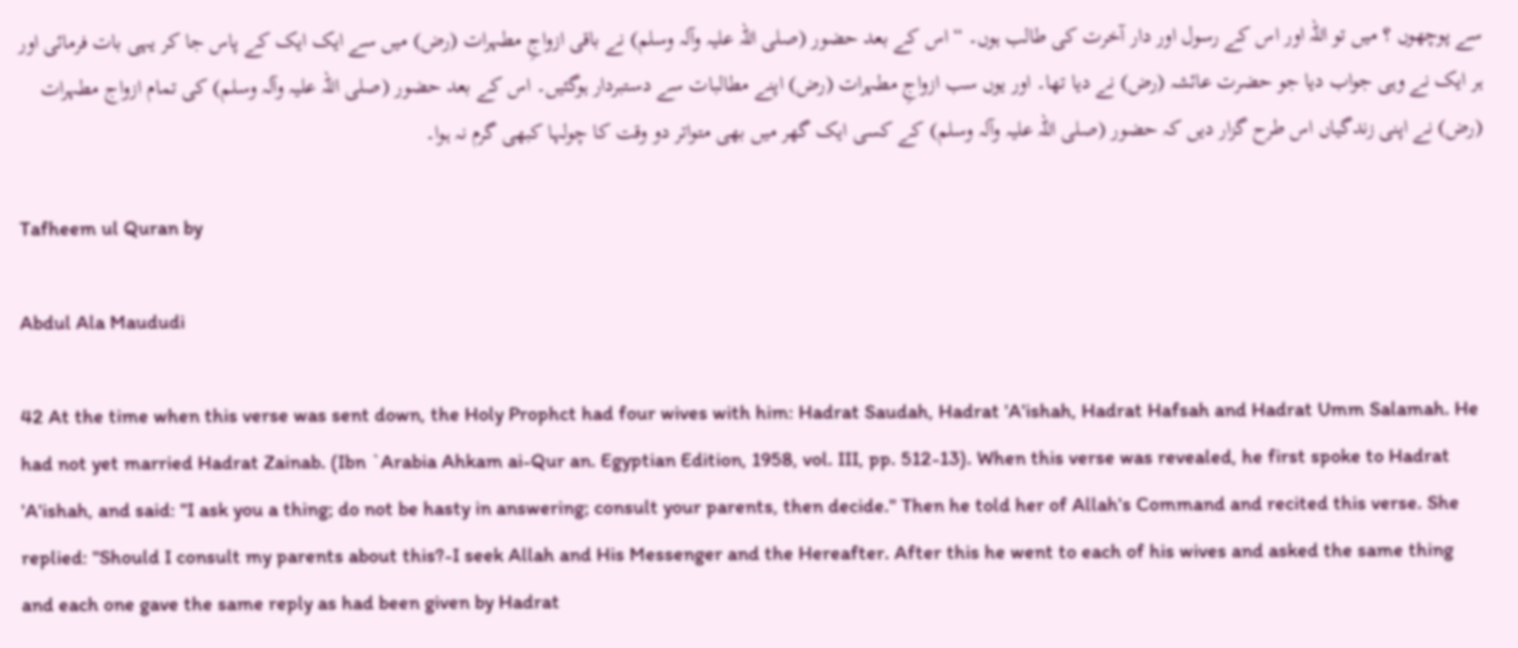سے پوچھوں ؟ میں تو اللہ اور اس کے رسول اور دار آخرت کی طالب ہوں۔ “ اس کے بعد حضور (صلی اللہ علیہ وآلہ وسلم) نے باقی ازواجِ مطہرات (رض) میں سے ایک ایک کے پاس جا کر یہی بات فرمائی اور ہر ایک نے وہی جواب دیا جو حضرت عائشہ (رض) نے دیا تھا۔ اور یوں سب ازواجِ مطہرات (رض) اپنے مطالبات سے دستبردار ہوگئیں۔ اس کے بعد حضور (صلی اللہ علیہ وآلہ وسلم) کی تمام ازواج مطہرات (رض) نے اپنی زندگیاں اس طرح گزار دیں کہ حضور (صلی اللہ علیہ وآلہ وسلم) کے کسی ایک گھر میں بھی متواتر دو وقت کا چولہا کبھی گرم نہ ہوا۔

Tafheem ul Quran by

Abdul Ala Maududi

42 At the time when this verse was sent down, the Holy Prophct had four wives with him: Hadrat Saudah, Hadrat 'A'ishah, Hadrat Hafsah and Hadrat Umm Salamah. He had not yet married Hadrat Zainab. (Ibn `Arabia Ahkam ai-Qur an. Egyptian Edition, 1958, vol. III, pp. 512-13). When this verse was revealed, he first spoke to Hadrat 'A'ishah, and said: "I ask you a thing; do not be hasty in answering; consult your parents, then decide." Then he told her of Allah's Command and recited this verse. She replied: "Should I consult my parents about this?-I seek Allah and His Messenger and the Hereafter. After this he went to each of his wives and asked the same thing and each one gave the same reply as had been given by Hadrat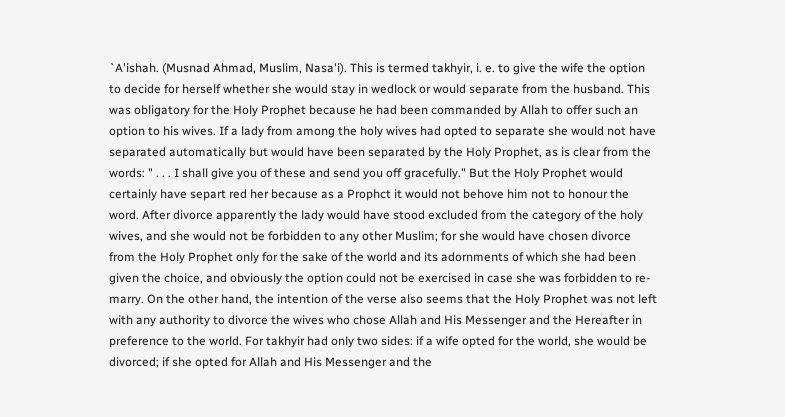`A'ishah. (Musnad Ahmad, Muslim, Nasa'i). This is termed takhyir, i. e. to give the wife the option to decide for herself whether she would stay in wedlock or would separate from the husband. This was obligatory for the Holy Prophet because he had been commanded by Allah to offer such an option to his wives. If a lady from among the holy wives had opted to separate she would not have separated automatically but would have been separated by the Holy Prophet, as is clear from the words: " . . . I shall give you of these and send you off gracefully." But the Holy Prophet would certainly have separt red her because as a Prophct it would not behove him not to honour the word. After divorce apparently the lady would have stood excluded from the category of the holy wives, and she would not be forbidden to any other Muslim; for she would have chosen divorce from the Holy Prophet only for the sake of the world and its adornments of which she had been given the choice, and obviously the option could not be exercised in case she was forbidden to re-marry. On the other hand, the intention of the verse also seems that the Holy Prophet was not left with any authority to divorce the wives who chose Allah and His Messenger and the Hereafter in preference to the world. For takhyir had only two sides: if a wife opted for the world, she would be divorced; if she opted for Allah and His Messenger and the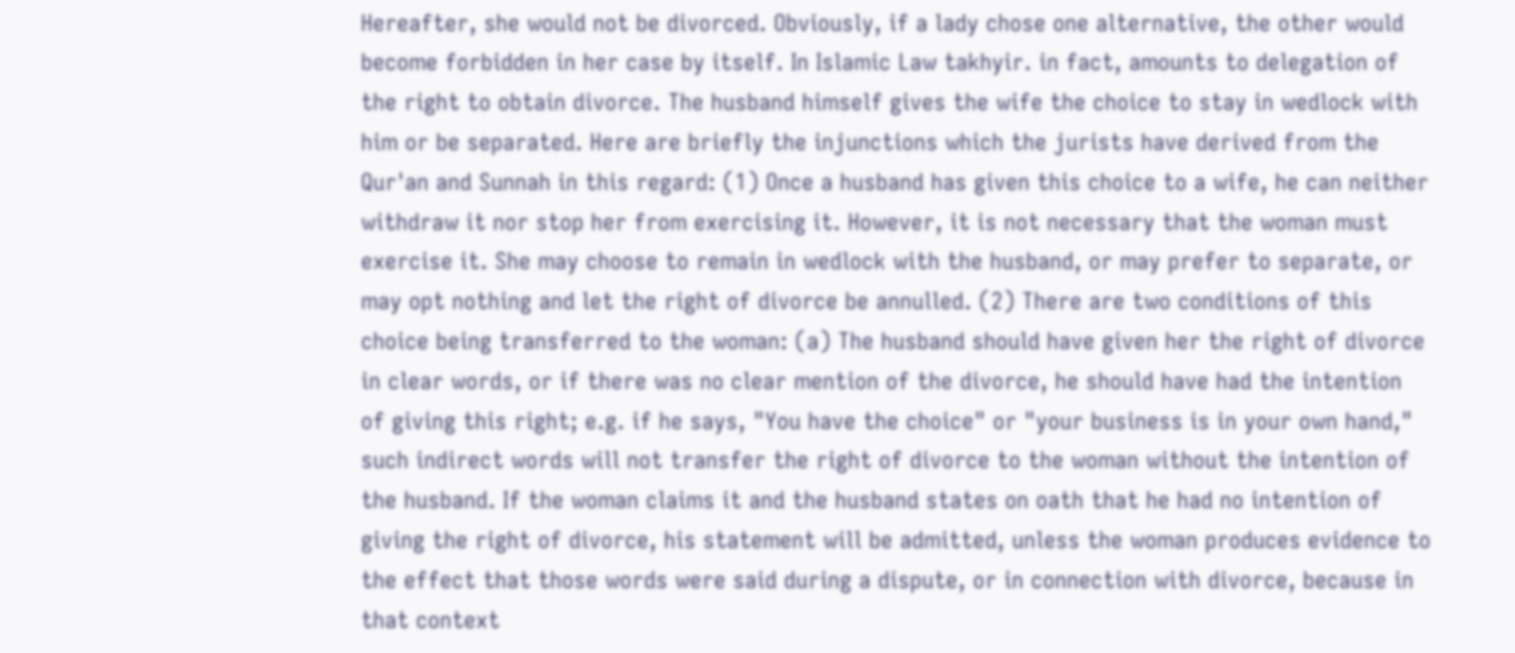Hereafter, she would not be divorced. Obviously, if a lady chose one alternative, the other would become forbidden in her case by itself. In Islamic Law takhyir. in fact, amounts to delegation of the right to obtain divorce. The husband himself gives the wife the choice to stay in wedlock with him or be separated. Here are briefly the injunctions which the jurists have derived from the Qur'an and Sunnah in this regard: (1) Once a husband has given this choice to a wife, he can neither withdraw it nor stop her from exercising it. However, it is not necessary that the woman must exercise it. She may choose to remain in wedlock with the husband, or may prefer to separate, or may opt nothing and let the right of divorce be annulled. (2) There are two conditions of this choice being transferred to the woman: (a) The husband should have given her the right of divorce in clear words, or if there was no clear mention of the divorce, he should have had the intention of giving this right; e.g. if he says, "You have the choice" or "your business is in your own hand," such indirect words will not transfer the right of divorce to the woman without the intention of the husband. If the woman claims it and the husband states on oath that he had no intention of giving the right of divorce, his statement will be admitted, unless the woman produces evidence to the effect that those words were said during a dispute, or in connection with divorce, because in that context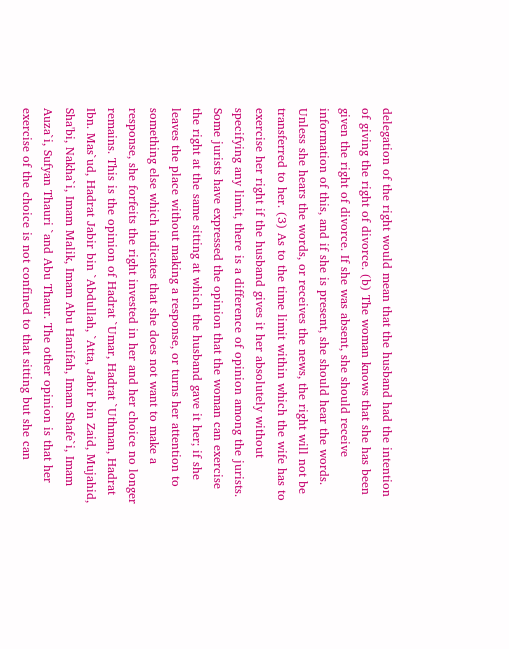delegation of the right would mean that the husband had the intention of giving the right of divorce. (b) The woman knows that she has been given the right of divorce. If she was absent, she should receive information of this, and if she is present, she should hear the words. Unless she hears the words, or receives the news, the right will not be transferred to her. (3) As to the time limit within which the wife has to exercise her right if the husband gives it her absolutely without specifying any limit, there is a difference of opinion among the jurists. Some jurists have expressed the opinion that the woman can exercise the right at the same sitting at which the husband gave it her; if she leaves the place without making a response, or turns her attention to something else which indicates that she does not want to make a response, she forfeits the right invested in her and her choice no longer remains. This is the opinion of Hadrat `Umar, Hadrat `Uthman, Hadrat Ibn. Mas`ud, Hadrat Jabir bin `Abdullah, `Atta, Jabir bin Zaid, Mujahid, Sha'bi, Nakha`i, Imam Malik, Imam Abu Hanifah, Imam Shafe`i, Imam Auza`i, Sufyan Thauri `and Abu Thaur. The other opinion is that her exercise of the choice is not confined to that sitting but she can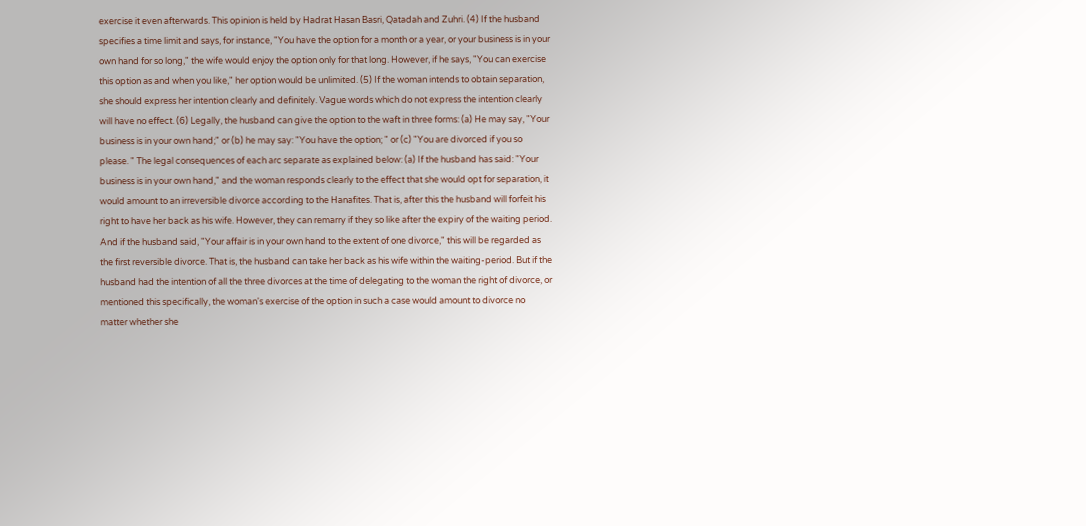exercise it even afterwards. This opinion is held by Hadrat Hasan Basri, Qatadah and Zuhri. (4) If the husband specifies a time limit and says, for instance, "You have the option for a month or a year, or your business is in your own hand for so long," the wife would enjoy the option only for that long. However, if he says, "You can exercise this option as and when you like," her option would be unlimited. (5) If the woman intends to obtain separation, she should express her intention clearly and definitely. Vague words which do not express the intention clearly will have no effect. (6) Legally, the husband can give the option to the waft in three forms: (a) He may say, "Your business is in your own hand;" or (b) he may say: "You have the option; " or (c) "You are divorced if you so please. " The legal consequences of each arc separate as explained below: (a) If the husband has said: "Your business is in your own hand," and the woman responds clearly to the effect that she would opt for separation, it would amount to an irreversible divorce according to the Hanafites. That is, after this the husband will forfeit his right to have her back as his wife. However, they can remarry if they so like after the expiry of the waiting period. And if the husband said, "Your affair is in your own hand to the extent of one divorce," this will be regarded as the first reversible divorce. That is, the husband can take her back as his wife within the waiting-period. But if the husband had the intention of all the three divorces at the time of delegating to the woman the right of divorce, or mentioned this specifically, the woman's exercise of the option in such a case would amount to divorce no matter whether she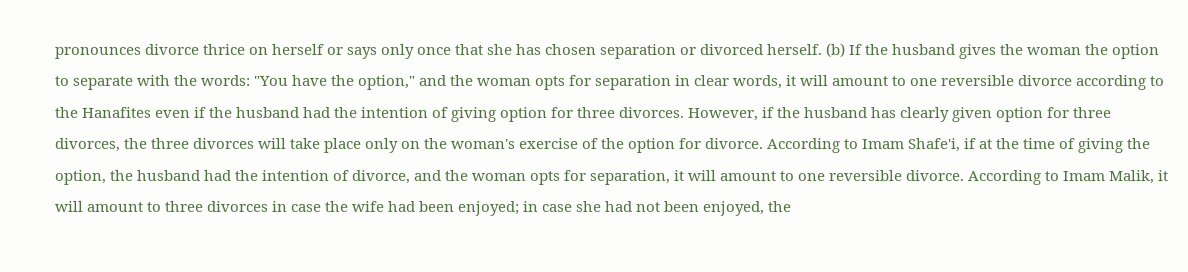pronounces divorce thrice on herself or says only once that she has chosen separation or divorced herself. (b) If the husband gives the woman the option to separate with the words: "You have the option," and the woman opts for separation in clear words, it will amount to one reversible divorce according to the Hanafites even if the husband had the intention of giving option for three divorces. However, if the husband has clearly given option for three divorces, the three divorces will take place only on the woman's exercise of the option for divorce. According to Imam Shafe'i, if at the time of giving the option, the husband had the intention of divorce, and the woman opts for separation, it will amount to one reversible divorce. According to Imam Malik, it will amount to three divorces in case the wife had been enjoyed; in case she had not been enjoyed, the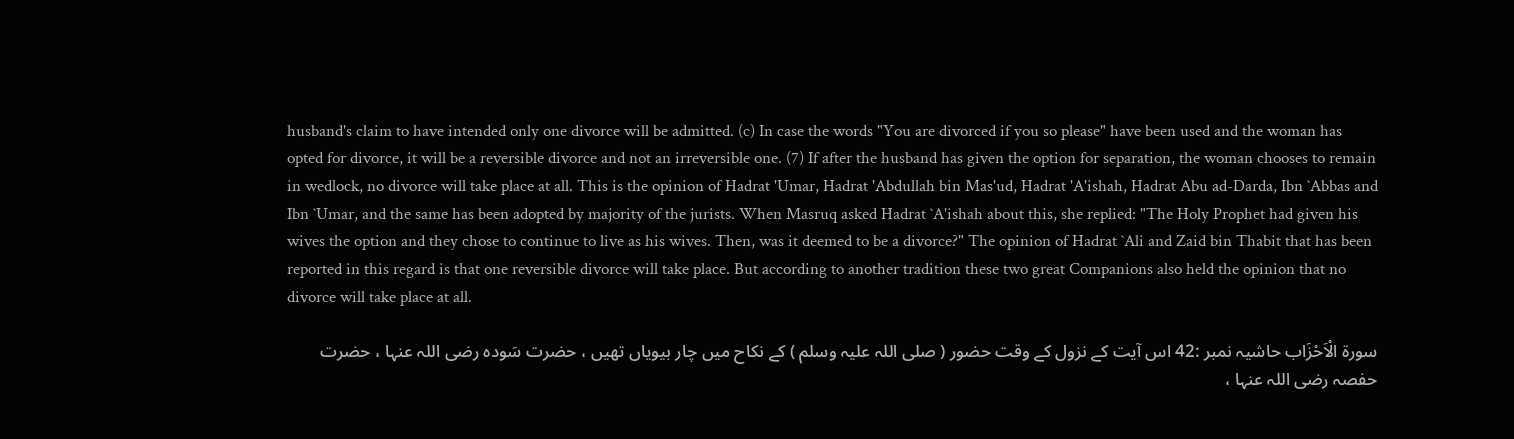husband's claim to have intended only one divorce will be admitted. (c) In case the words "You are divorced if you so please" have been used and the woman has opted for divorce, it will be a reversible divorce and not an irreversible one. (7) If after the husband has given the option for separation, the woman chooses to remain in wedlock, no divorce will take place at all. This is the opinion of Hadrat 'Umar, Hadrat 'Abdullah bin Mas'ud, Hadrat 'A'ishah, Hadrat Abu ad-Darda, Ibn `Abbas and Ibn `Umar, and the same has been adopted by majority of the jurists. When Masruq asked Hadrat `A'ishah about this, she replied: "The Holy Prophet had given his wives the option and they chose to continue to live as his wives. Then, was it deemed to be a divorce?" The opinion of Hadrat `Ali and Zaid bin Thabit that has been reported in this regard is that one reversible divorce will take place. But according to another tradition these two great Companions also held the opinion that no divorce will take place at all.

سورة الْاَحْزَاب حاشیہ نمبر :42 اس آیت کے نزول کے وقت حضور ( صلی اللہ علیہ وسلم ) کے نکاح میں چار بیویاں تھیں ، حضرت سَودہ رضی اللہ عنہا ، حضرت حفصہ رضی اللہ عنہا ،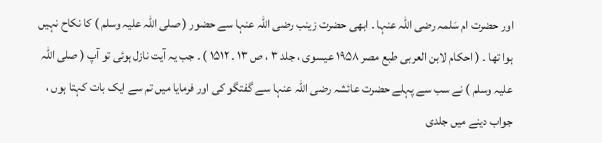اور حضرت ام سَلمہ رضی اللہ عنہا ۔ ابھی حضرت زینب رضی اللہ عنہا سے حضور ( صلی اللہ علیہ وسلم ) کا نکاح نہیں ہوا تھا ۔ ( احکام لابن العربی طبع مصر ۱۹۵۸ عیسوی ، جلد ۳ ، ص ۱۳ ۔ ۱۵۱۲ ) ۔ جب یہ آیت نازل ہوئی تو آپ ( صلی اللہ علیہ وسلم ) نے سب سے پہلے حضرت عائشہ رضی اللہ عنہا سے گفتگو کی اور فرمایا میں تم سے ایک بات کہتا ہوں ، جواب دینے میں جلدی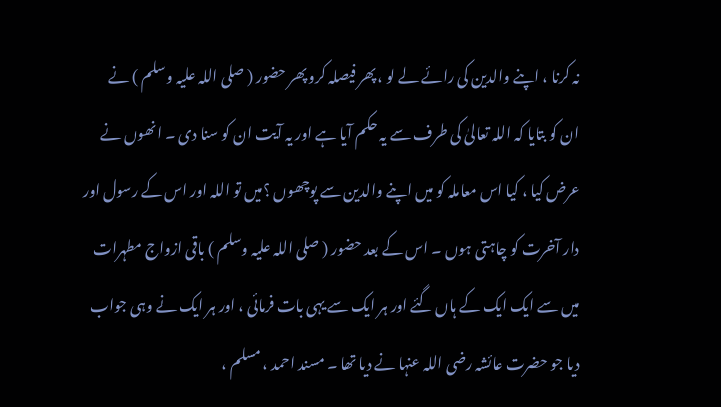نہ کرنا ، اپنے والدین کی رائے لے لو ، پھر فیصلہ کرو پھر حضور ( صلی اللہ علیہ وسلم ) نے ان کو بتایا کہ اللہ تعالیٰ کی طرف سے یہ حکم آیا ہے اور یہ آیت ان کو سنا دی ۔ انھوں نے عرض کیا ، کیا اس معاملہ کو میں اپنے والدین سے پوچھوں ؟میں تو اللہ اور اس کے رسول اور دار آخرت کو چاہتی ہوں ۔ اس کے بعد حضور ( صلی اللہ علیہ وسلم ) باقی ازواج مطہرات میں سے ایک ایک کے ہاں گئے اور ہر ایک سے یہی بات فرمائی ، اور ہر ایک نے وہی جواب دیا جو حضرت عائشہ رضی اللہ عنہا نے دیا تھا ۔ مسند احمد ، مسلم ،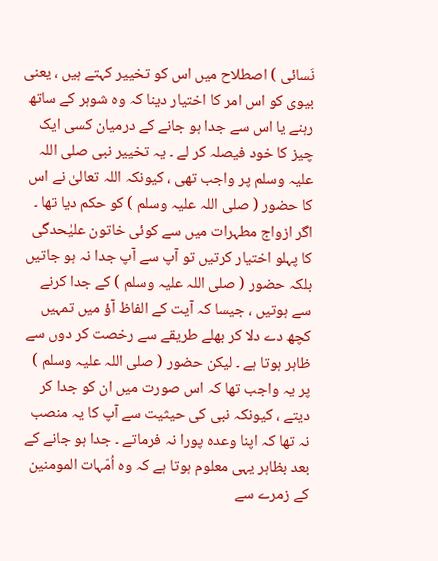نَسائی ) اصطلاح میں اس کو تخییر کہتے ہیں ، یعنی بیوی کو اس امر کا اختیار دینا کہ وہ شوہر کے ساتھ رہنے یا اس سے جدا ہو جانے کے درمیان کسی ایک چیز کا خود فیصلہ کر لے ۔ یہ تخییر نبی صلی اللہ علیہ وسلم پر واجب تھی ، کیونکہ اللہ تعالیٰ نے اس کا حضور ( صلی اللہ علیہ وسلم ) کو حکم دیا تھا ۔ اگر ازواج مطہرات میں سے کوئی خاتون علیٰحدگی کا پہلو اختیار کرتیں تو آپ سے آپ جدا نہ ہو جاتیں بلکہ حضور ( صلی اللہ علیہ وسلم ) کے جدا کرنے سے ہوتیں ، جیسا کہ آیت کے الفاظ آؤ میں تمہیں کچھ دے دلا کر بھلے طریقے سے رخصت کر دوں سے ظاہر ہوتا ہے ۔ لیکن حضور ( صلی اللہ علیہ وسلم ) پر یہ واجب تھا کہ اس صورت میں ان کو جدا کر دیتے ، کیونکہ نبی کی حیثیت سے آپ کا یہ منصب نہ تھا کہ اپنا وعدہ پورا نہ فرماتے ۔ جدا ہو جانے کے بعد بظاہر یہی معلوم ہوتا ہے کہ وہ اُمّہات المومنین کے زمرے سے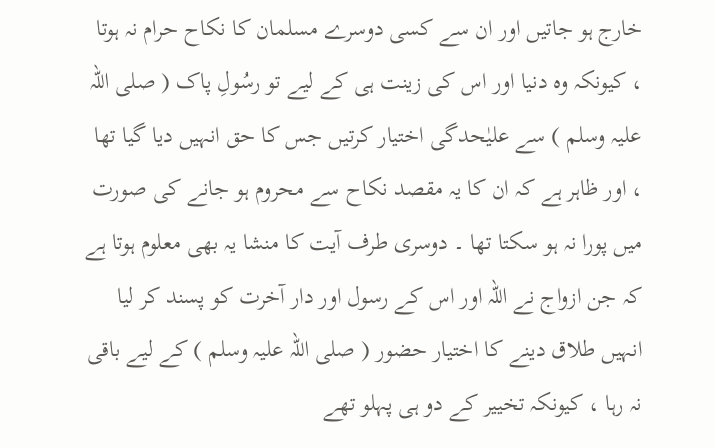خارج ہو جاتیں اور ان سے کسی دوسرے مسلمان کا نکاح حرام نہ ہوتا ، کیونکہ وہ دنیا اور اس کی زینت ہی کے لیے تو رسُولِ پاک ( صلی اللہ علیہ وسلم ) سے علیٰحدگی اختیار کرتیں جس کا حق انہیں دیا گیا تھا ، اور ظاہر ہے کہ ان کا یہ مقصد نکاح سے محروم ہو جانے کی صورت میں پورا نہ ہو سکتا تھا ۔ دوسری طرف آیت کا منشا یہ بھی معلوم ہوتا ہے کہ جن ازواج نے اللہ اور اس کے رسول اور دار آخرت کو پسند کر لیا انہیں طلاق دینے کا اختیار حضور ( صلی اللہ علیہ وسلم ) کے لیے باقی نہ رہا ، کیونکہ تخییر کے دو ہی پہلو تھے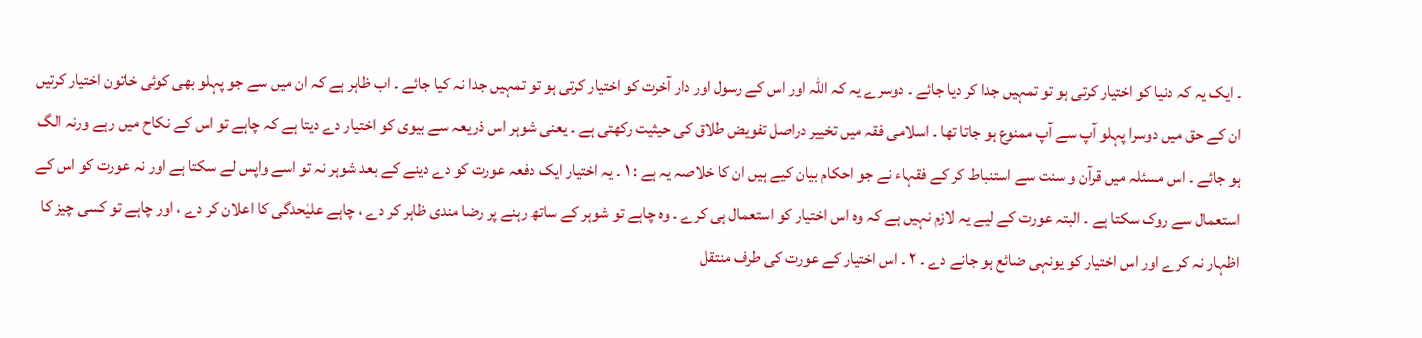۔ ایک یہ کہ دنیا کو اختیار کرتی ہو تو تمہیں جدا کر دیا جائے ۔ دوسرے یہ کہ اللہ اور اس کے رسول اور دار آخرت کو اختیار کرتی ہو تو تمہیں جدا نہ کیا جائے ۔ اب ظاہر ہے کہ ان میں سے جو پہلو بھی کوئی خاتون اختیار کرتیں ان کے حق میں دوسرا پہلو آپ سے آپ ممنوع ہو جاتا تھا ۔ اسلامی فقہ میں تخییر دراصل تفویض طلاق کی حیثیت رکھتی ہے ۔ یعنی شوہر اس ذریعہ سے بیوی کو اختیار دے دیتا ہے کہ چاہے تو اس کے نکاح میں رہے ورنہ الگ ہو جائے ۔ اس مسئلہ میں قرآن و سنت سے استنباط کر کے فقہاء نے جو احکام بیان کیے ہیں ان کا خلاصہ یہ ہے : ۱ ۔ یہ اختیار ایک دفعہ عورت کو دے دینے کے بعد شوہر نہ تو اسے واپس لے سکتا ہے اور نہ عورت کو اس کے استعمال سے روک سکتا ہے ۔ البتہ عورت کے لیے یہ لازم نہیں ہے کہ وہ اس اختیار کو استعمال ہی کرے ۔ وہ چاہے تو شوہر کے ساتھ رہنے پر رضا مندی ظاہر کر دے ، چاہے علیٰحدگی کا اعلان کر دے ، اور چاہے تو کسی چیز کا اظہار نہ کرے اور اس اختیار کو یونہی ضائع ہو جانے دے ۔ ۲ ۔ اس اختیار کے عورت کی طرف منتقل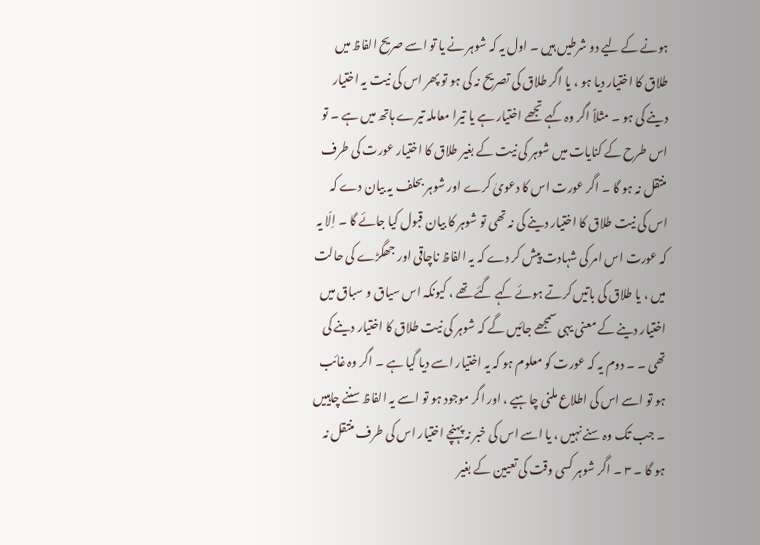ہونے کے لیے دو شرطیں ہیں ۔ اول یہ کہ شوہر نے یا تو اسے صریح الفاظ میں طلاق کا اختیار دیا ہو ، یا اگر طلاق کی تصریح نہ کی ہو تو پھر اس کی نیت یہ اختیار دینے کی ہو ۔ مثلاً اگر وہ کہے تجھے اختیار ہے یا تیرا معاملہ تیرے ہاتھ میں ہے ۔ تو اس طرح کے کنایات میں شوہر کی نیت کے بغیر طلاق کا اختیار عورت کی طرف منتقل نہ ہو گا ۔ اگر عورت اس کا دعویٰ کرے اور شوہر بحلف یہ بیان دے کہ اس کی نیت طلاق کا اختیار دینے کی نہ تھی تو شوہر کا بیان قبول کیا جائے گا ۔ اِلّا یہ کہ عورت اس امر کی شہادت پیش کر دے کہ یہ الفاظ ناچاقی اور جھگڑے کی حالت میں ، یا طلاق کی باتیں کرتے ہوئے کہے گئے تھے ، کیونکہ اس سیاق و سباق میں اختیار دینے کے معنی یہی سمجھے جائیں گے کہ شوہر کی نیت طلاق کا اختیار دینے کی تھی ۔ ۔ دوم یہ کہ عورت کو معلوم ہو کہ یہ اختیار اسے دیا گیا ہے ۔ اگر وہ غائب ہو تو اسے اس کی اطلاع ملنی چاہیے ، اور اگر موجود ہو تو اسے یہ الفاظ سننے چاہییں ۔ جب تک وہ سنے نہیں ، یا اسے اس کی خبر نہ پہنچے اختیار اس کی طرف منتقل نہ ہو گا ۔ ۳ ۔ اگر شوہر کسی وقت کی تعیین کے بغیر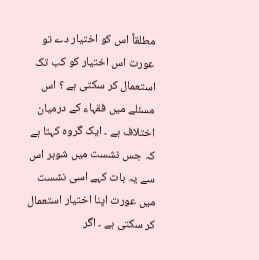مطلقاً اس کو اختیار دے تو عورت اس اختیار کو کب تک استعمال کر سکتی ہے ؟ اس مسئلے میں فقہاء کے درمیان اختلاف ہے ۔ ایک گروہ کہتا ہے کہ جس نشست میں شوہر اس سے یہ بات کہے اسی نشست میں عورت اپنا اختیار استعمال کر سکتی ہے ۔ اگر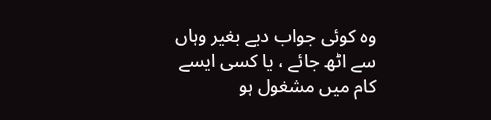وہ کوئی جواب دیے بغیر وہاں سے اٹھ جائے ، یا کسی ایسے کام میں مشغول ہو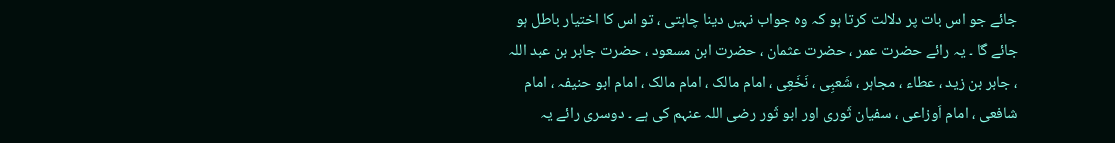جائے جو اس بات پر دلالت کرتا ہو کہ وہ جواب نہیں دینا چاہتی ، تو اس کا اختیار باطل ہو جائے گا ۔ یہ رائے حضرت عمر ، حضرت عثمان ، حضرت ابن مسعود ، حضرت جابر بن عبد اللہ ، جابر بن زید ، عطاء ، مجاہر ، شَعبِی ، نَخَعِی ، امام مالک ، امام مالک ، امام ابو حنیفہ ، امام شافعی ، امام اَوزاعی ، سفیان ثَوری اور ابو ثَور رضی اللہ عنہم کی ہے ۔ دوسری رائے یہ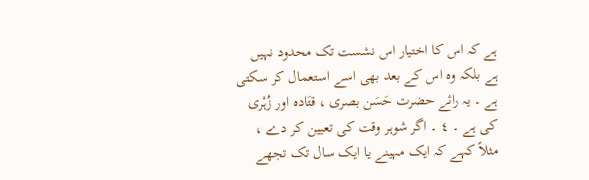ہے کہ اس کا اختیار اس نشست تک محدود نہیں ہے بلکہ وہ اس کے بعد بھی اسے استعمال کر سکتی ہے ۔ یہ رائے حضرت حَسَن بصری ، قتَادہ اور زُہْری کی ہے ۔ ٤ ۔ اگر شوہر وقت کی تعیین کر دے ، مثلاً کہے کہ ایک مہینے یا ایک سال تک تجھے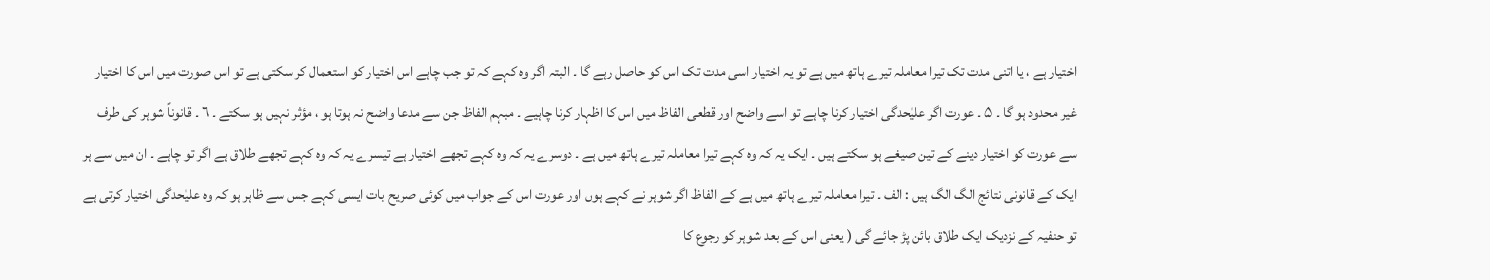اختیار ہے ، یا اتنی مدت تک تیرا معاملہ تیرے ہاتھ میں ہے تو یہ اختیار اسی مدت تک اس کو حاصل رہے گا ۔ البتہ اگر وہ کہے کہ تو جب چاہے اس اختیار کو استعمال کر سکتی ہے تو اس صورت میں اس کا اختیار غیر محدود ہو گا ۔ ۵ ۔ عورت اگر علیٰحدگی اختیار کرنا چاہے تو اسے واضح اور قطعی الفاظ میں اس کا اظہار کرنا چاہیے ۔ مبہم الفاظ جن سے مدعا واضح نہ ہوتا ہو ، مؤثر نہیں ہو سکتے ۔ ٦ ۔ قانوناً شوہر کی طرف سے عورت کو اختیار دینے کے تین صیغے ہو سکتے ہیں ۔ ایک یہ کہ وہ کہے تیرا معاملہ تیرے ہاتھ میں ہے ۔ دوسرے یہ کہ وہ کہے تجھے اختیار ہے تیسرے یہ کہ وہ کہے تجھے طلاق ہے اگر تو چاہے ۔ ان میں سے ہر ایک کے قانونی نتائج الگ الگ ہیں : الف ۔ تیرا معاملہ تیرے ہاتھ میں ہے کے الفاظ اگر شوہر نے کہے ہوں اور عورت اس کے جواب میں کوئی صریح بات ایسی کہے جس سے ظاہر ہو کہ وہ علیٰحدگی اختیار کرتی ہے تو حنفیہ کے نزدیک ایک طلاق بائن پڑ جائے گی ( یعنی اس کے بعد شوہر کو رجوع کا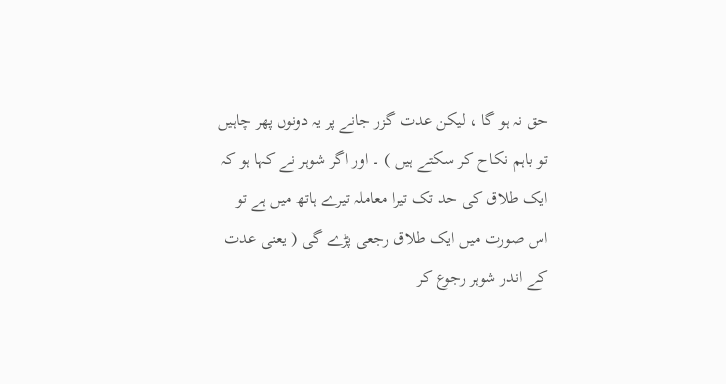حق نہ ہو گا ، لیکن عدت گزر جانے پر یہ دونوں پھر چاہیں تو باہم نکاح کر سکتے ہیں ) ۔ اور اگر شوہر نے کہا ہو کہ ایک طلاق کی حد تک تیرا معاملہ تیرے ہاتھ میں ہے تو اس صورت میں ایک طلاق رجعی پڑے گی ( یعنی عدت کے اندر شوہر رجوع کر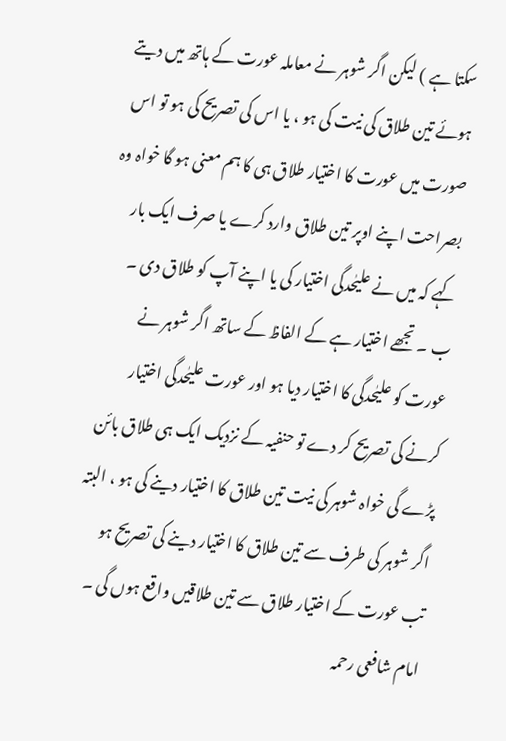سکتا ہے ) لیکن اگر شوہر نے معاملہ عورت کے ہاتھ میں دیتے ہوئے تین طلاق کی نیت کی ہو ، یا اس کی تصریح کی ہو تو اس صورت میں عورت کا اختیار طلاق ہی کا ہم معنی ہو گا خواہ وہ بصراحت اپنے اوپر تین طلاق وارد کرے یا صرف ایک بار کہے کہ میں نے علیٰحدگی اختیار کی یا اپنے آپ کو طلاق دی ۔ ب ۔ تجھے اختیار ہے کے الفاظ کے ساتھ اگر شوہر نے عورت کو علیٰحدگی کا اختیار دیا ہو اور عورت علیٰحدگی اختیار کرنے کی تصریح کر دے تو حنفیہ کے نزدیک ایک ہی طلاق بائن پڑے گی خواہ شوہر کی نیت تین طلاق کا اختیار دینے کی ہو ، البتہ اگر شوہر کی طرف سے تین طلاق کا اختیار دینے کی تصریح ہو تب عورت کے اختیار طلاق سے تین طلاقیں واقع ہوں گی ۔ امام شافعی رحمہ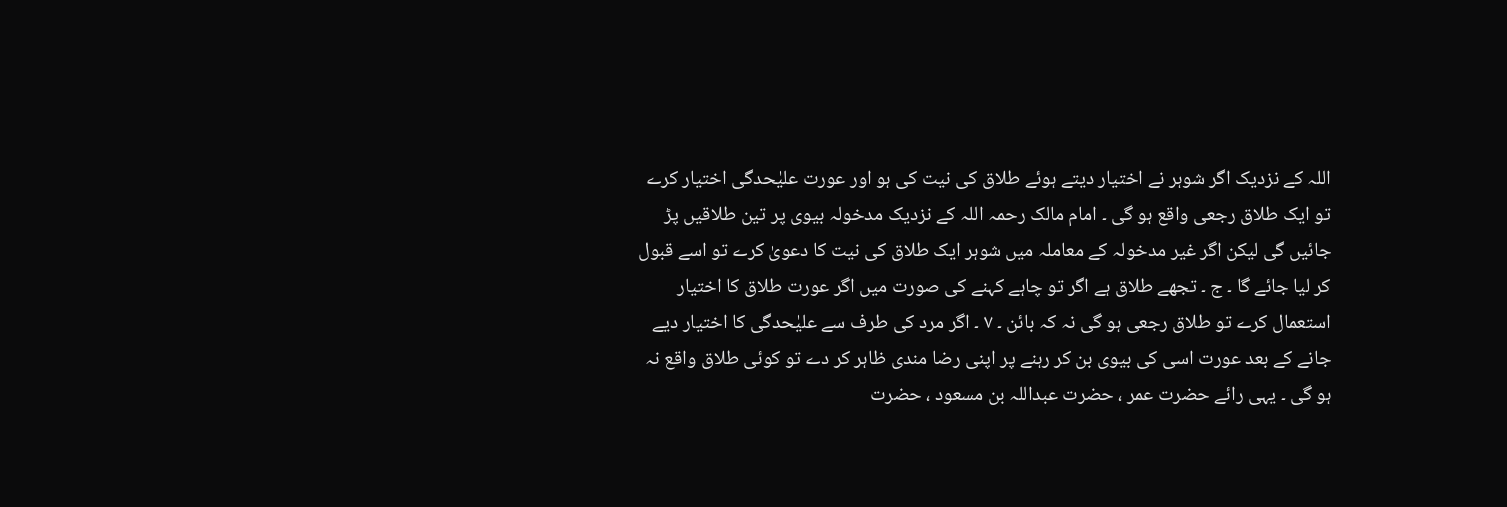اللہ کے نزدیک اگر شوہر نے اختیار دیتے ہوئے طلاق کی نیت کی ہو اور عورت علیٰحدگی اختیار کرے تو ایک طلاق رجعی واقع ہو گی ۔ امام مالک رحمہ اللہ کے نزدیک مدخولہ بیوی پر تین طلاقیں پڑ جائیں گی لیکن اگر غیر مدخولہ کے معاملہ میں شوہر ایک طلاق کی نیت کا دعویٰ کرے تو اسے قبول کر لیا جائے گا ۔ ج ۔ تجھے طلاق ہے اگر تو چاہے کہنے کی صورت میں اگر عورت طلاق کا اختیار استعمال کرے تو طلاق رجعی ہو گی نہ کہ بائن ۔ ۷ ۔ اگر مرد کی طرف سے علیٰحدگی کا اختیار دیے جانے کے بعد عورت اسی کی بیوی بن کر رہنے پر اپنی رضا مندی ظاہر کر دے تو کوئی طلاق واقع نہ ہو گی ۔ یہی رائے حضرت عمر ، حضرت عبداللہ بن مسعود ، حضرت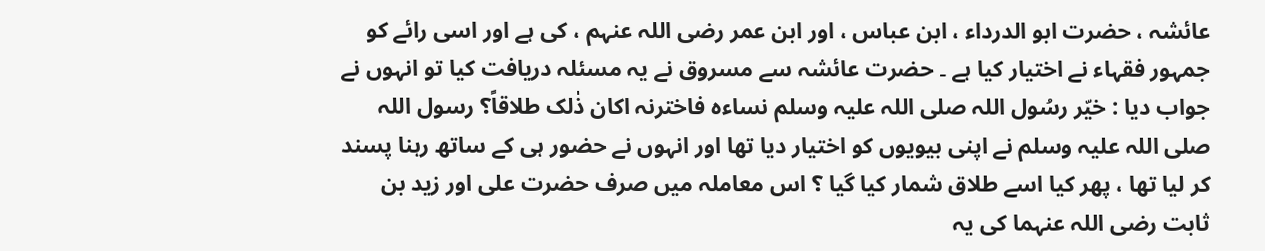عائشہ ، حضرت ابو الدرداء ، ابن عباس ، اور ابن عمر رضی اللہ عنہم ، کی ہے اور اسی رائے کو جمہور فقہاء نے اختیار کیا ہے ۔ حضرت عائشہ سے مسروق نے یہ مسئلہ دریافت کیا تو انہوں نے جواب دیا : خیّر رسُول اللہ صلی اللہ علیہ وسلم نساءہ فاخترنہ اکان ذٰلک طلاقاً؟ رسول اللہ صلی اللہ علیہ وسلم نے اپنی بیویوں کو اختیار دیا تھا اور انہوں نے حضور ہی کے ساتھ رہنا پسند کر لیا تھا ، پھر کیا اسے طلاق شمار کیا گیا ؟ اس معاملہ میں صرف حضرت علی اور زید بن ثابت رضی اللہ عنہما کی یہ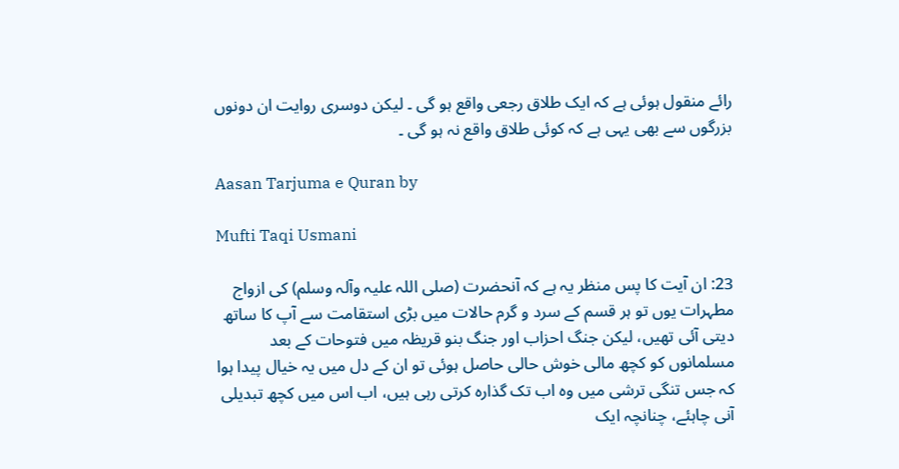رائے منقول ہوئی ہے کہ ایک طلاق رجعی واقع ہو گی ۔ لیکن دوسری روایت ان دونوں بزرگوں سے بھی یہی ہے کہ کوئی طلاق واقع نہ ہو گی ۔

Aasan Tarjuma e Quran by

Mufti Taqi Usmani

23: ان آیت کا پس منظر یہ ہے کہ آنحضرت (صلی اللہ علیہ وآلہ وسلم) کی ازواج مطہرات یوں تو ہر قسم کے سرد و گرم حالات میں بڑی استقامت سے آپ کا ساتھ دیتی آئی تھیں، لیکن جنگ احزاب اور جنگ بنو قریظہ میں فتوحات کے بعد مسلمانوں کو کچھ مالی خوش حالی حاصل ہوئی تو ان کے دل میں یہ خیال پیدا ہوا کہ جس تنگی ترشی میں وہ اب تک گذارہ کرتی رہی ہیں، اب اس میں کچھ تبدیلی آنی چاہئے، چنانچہ ایک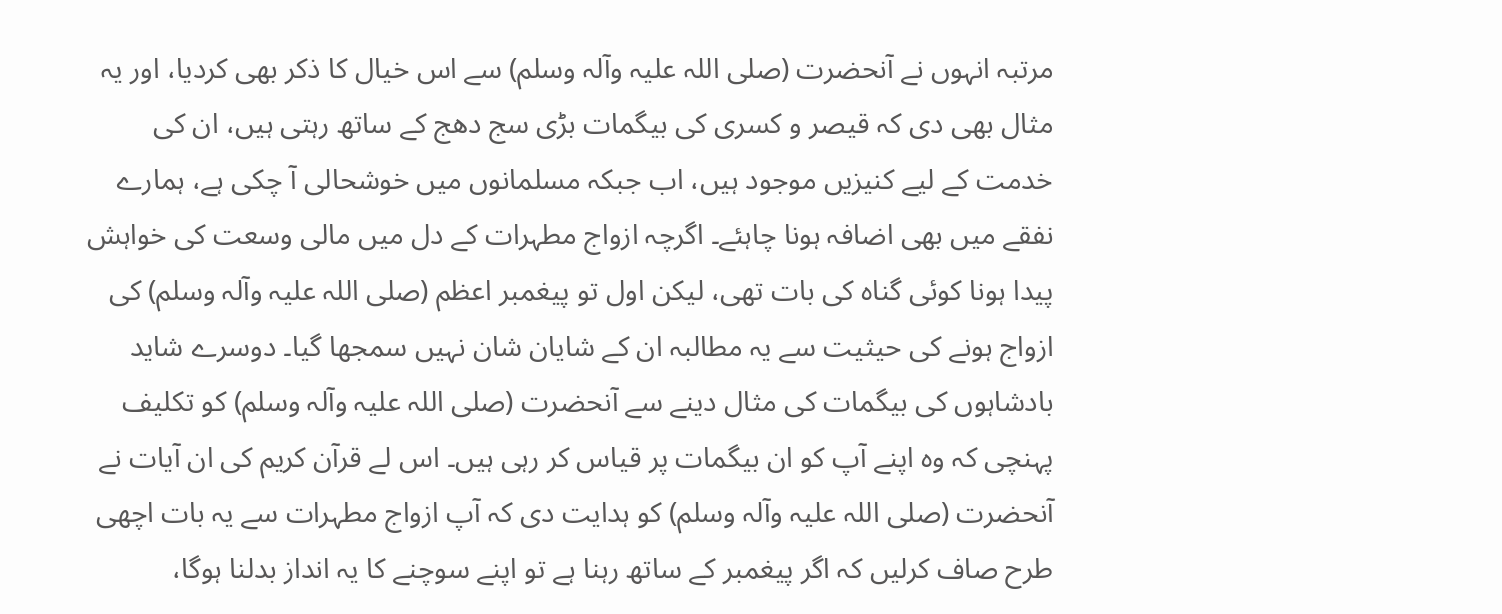مرتبہ انہوں نے آنحضرت (صلی اللہ علیہ وآلہ وسلم) سے اس خیال کا ذکر بھی کردیا، اور یہ مثال بھی دی کہ قیصر و کسری کی بیگمات بڑی سج دھج کے ساتھ رہتی ہیں، ان کی خدمت کے لیے کنیزیں موجود ہیں، اب جبکہ مسلمانوں میں خوشحالی آ چکی ہے، ہمارے نفقے میں بھی اضافہ ہونا چاہئے۔ اگرچہ ازواج مطہرات کے دل میں مالی وسعت کی خواہش پیدا ہونا کوئی گناہ کی بات تھی، لیکن اول تو پیغمبر اعظم (صلی اللہ علیہ وآلہ وسلم) کی ازواج ہونے کی حیثیت سے یہ مطالبہ ان کے شایان شان نہیں سمجھا گیا۔ دوسرے شاید بادشاہوں کی بیگمات کی مثال دینے سے آنحضرت (صلی اللہ علیہ وآلہ وسلم) کو تکلیف پہنچی کہ وہ اپنے آپ کو ان بیگمات پر قیاس کر رہی ہیں۔ اس لے قرآن کریم کی ان آیات نے آنحضرت (صلی اللہ علیہ وآلہ وسلم) کو ہدایت دی کہ آپ ازواج مطہرات سے یہ بات اچھی طرح صاف کرلیں کہ اگر پیغمبر کے ساتھ رہنا ہے تو اپنے سوچنے کا یہ انداز بدلنا ہوگا،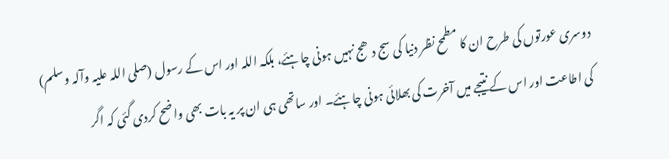دوسری عورتوں کی طرح ان کا مطمح نظر دنیا کی سج دھج نہیں ہونی چاہئے، بلکہ اللہ اور اس کے رسول (صلی اللہ علیہ وآلہ وسلم) کی اطاعت اور اس کے نتیجے میں آخرت کی بھلائی ہونی چاہئے۔ اور ساتھی ہی ان پر یہ بات بھی واضح کردی گئی کہ اگر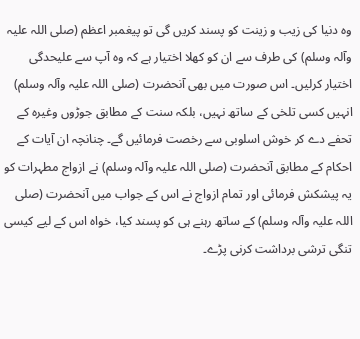وہ دنیا کی زیب و زینت کو پسند کریں گی تو پیغمبر اعظم (صلی اللہ علیہ وآلہ وسلم) کی طرف سے ان کو کھلا اختیار ہے کہ وہ آپ سے علیحدگی اختیار کرلیں۔ اس صورت میں بھی آنحضرت (صلی اللہ علیہ وآلہ وسلم) انہیں کسی تلخی کے ساتھ نہیں، بلکہ سنت کے مطابق جوڑوں وغیرہ کے تحفے دے کر خوش اسلوبی سے رخصت فرمائیں گے۔ چنانچہ ان آیات کے احکام کے مطابق آنحضرت (صلی اللہ علیہ وآلہ وسلم) نے ازواج مطہرات کو یہ پیشکش فرمائی اور تمام ازواج نے اس کے جواب میں آنحضرت (صلی اللہ علیہ وآلہ وسلم) کے ساتھ رہنے ہی کو پسند کیا، خواہ اس کے لیے کیسی تنگی ترشی برداشت کرنی پڑے۔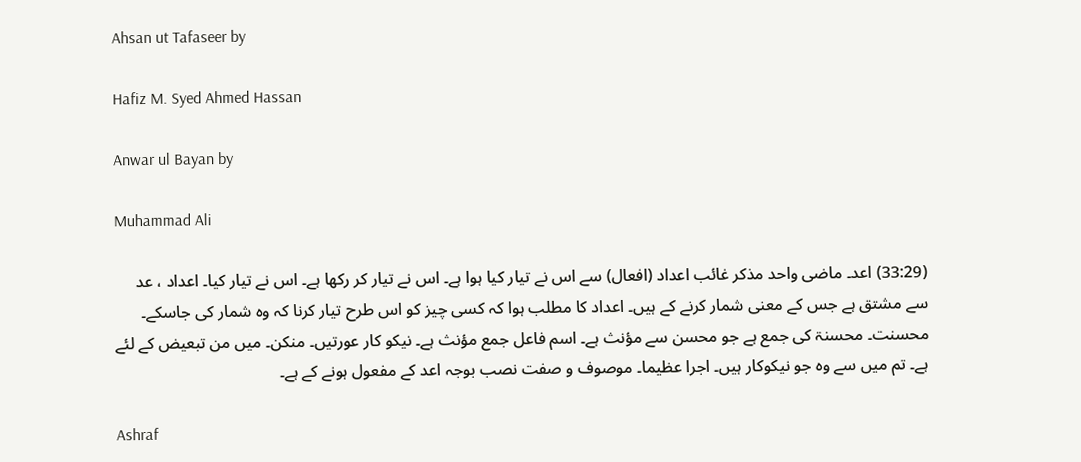Ahsan ut Tafaseer by

Hafiz M. Syed Ahmed Hassan

Anwar ul Bayan by

Muhammad Ali

(33:29) اعد۔ ماضی واحد مذکر غائب اعداد (افعال) سے اس نے تیار کیا ہوا ہے۔ اس نے تیار کر رکھا ہے۔ اس نے تیار کیا۔ اعداد ، عد سے مشتق ہے جس کے معنی شمار کرنے کے ہیں۔ اعداد کا مطلب ہوا کہ کسی چیز کو اس طرح تیار کرنا کہ وہ شمار کی جاسکے۔ محسنت۔ محسنۃ کی جمع ہے جو محسن سے مؤنث ہے۔ اسم فاعل جمع مؤنث ہے۔ نیکو کار عورتیں۔ منکن۔ میں من تبعیض کے لئے ہے۔ تم میں سے وہ جو نیکوکار ہیں۔ اجرا عظیما۔ موصوف و صفت نصب بوجہ اعد کے مفعول ہونے کے ہے۔

Ashraf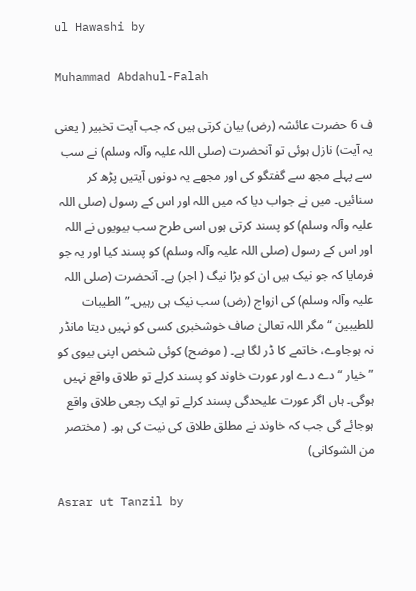ul Hawashi by

Muhammad Abdahul-Falah

ف 6 حضرت عائشہ (رض) بیان کرتی ہیں کہ جب آیت تخبیر ( یعنی یہ آیت) نازل ہوئی تو آنحضرت (صلی اللہ علیہ وآلہ وسلم) نے سب سے پہلے مجھ سے گفتگو کی اور مجھے یہ دونوں آیتیں پڑھ کر سنائیں۔ میں نے جواب دیا کہ میں اللہ اور اس کے رسول (صلی اللہ علیہ وآلہ وسلم) کو پسند کرتی ہوں اسی طرح سب بیویوں نے اللہ اور اس کے رسول (صلی اللہ علیہ وآلہ وسلم) کو پسند کیا اور یہ جو فرمایا کہ جو نیک ہیں ان کو بڑا نیگ ( اجر) ہے۔ آنحضرت (صلی اللہ علیہ وآلہ وسلم) کی ازواج (رض) سب نیک ہی رہیں۔” الطیبات للطیبین “ مگر اللہ تعالیٰ صاف خوشخبری کسی کو نہیں دیتا مانڈر نہ ہوجاوے، خاتمے کا ڈر لگا ہے۔ ( موضح) کوئی شخص اپنی بیوی کو ” خیار “ دے دے اور عورت خاوند کو پسند کرلے تو طلاق واقع نہیں ہوگی۔ ہاں اگر عورت علیحدگی پسند کرلے تو ایک رجعی طلاق واقع ہوجائے گی جب کہ خاوند نے مطلق طلاق کی نیت کی ہو۔ ( مختصر من الشوکانی)

Asrar ut Tanzil by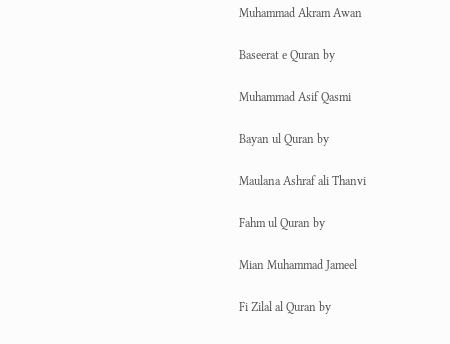Muhammad Akram Awan

Baseerat e Quran by

Muhammad Asif Qasmi

Bayan ul Quran by

Maulana Ashraf ali Thanvi

Fahm ul Quran by

Mian Muhammad Jameel

Fi Zilal al Quran by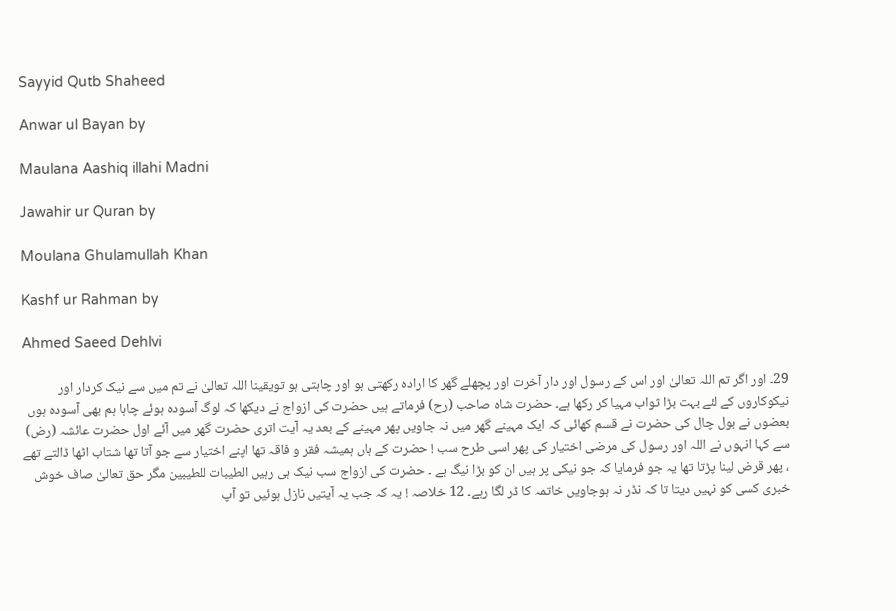Sayyid Qutb Shaheed

Anwar ul Bayan by

Maulana Aashiq illahi Madni

Jawahir ur Quran by

Moulana Ghulamullah Khan

Kashf ur Rahman by

Ahmed Saeed Dehlvi

29۔ اور اگر تم اللہ تعالیٰ اور اس کے رسول اور دار آخرت اور پچھلے گھر کا ارادہ رکھتی ہو اور چاہتی ہو تویقینا اللہ تعالیٰ نے تم میں سے نیک کردار اور نیکوکاروں کے لئے بہت بڑا ثواب مہیا کر رکھا ہے۔ حضرت شاہ صاحب (رح) فرماتے ہیں حضرت کی ازواج نے دیکھا کہ لوگ آسودہ ہوئے چاہا ہم بھی آسودہ ہوں بعضوں نے بول چال کی حضرت نے قسم کھائی کہ ایک مہینے گھر میں نہ جاویں پھر مہینے کے بعد یہ آیت اتری حضرت گھر میں آئے اول حضرت عائشہ (رض) سے کہا انہوں نے اللہ اور رسول کی مرضی اختیار کی پھر اسی طرح سب ! حضرت کے ہاں ہمیشہ فقر و فاقہ تھا اپنے اختیار سے جو آتا تھا شتاب اٹھا ڈالتے تھے ، پھر قرض لینا پڑتا تھا یہ جو فرمایا کہ جو نیکی پر ہیں ان کو بڑا نیگ ہے ۔ حضرت کی ازواج سب نیک ہی رہیں الطیبات للطیبین مگر حق تعالیٰ صاف خوش خبری کسی کو نہیں دیتا تا کہ نڈر نہ ہوجاویں خاتمہ کا ڈر لگا رہے۔ 12 خلاصہ ! یہ کہ جب یہ آیتیں نازل ہوئیں تو آپ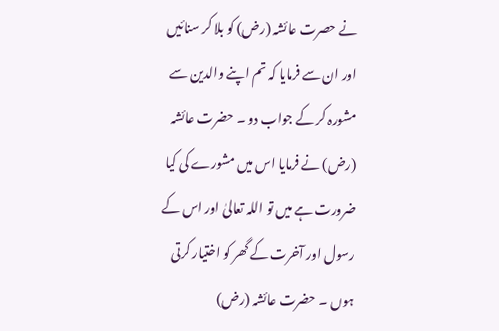نے حصرت عائشہ (رض) کو بلا کر سنائیں اور ان سے فرمایا کہ تم اپنے والدین سے مشورہ کر کے جواب دو ۔ حضرت عائشہ (رض) نے فرمایا اس میں مشورے کی کیا ضرورت ہے میں تو اللہ تعالیٰ اور اس کے رسول اور آخرت کے گھر کو اختیار کرتی ہوں ۔ حضرت عائشہ (رض)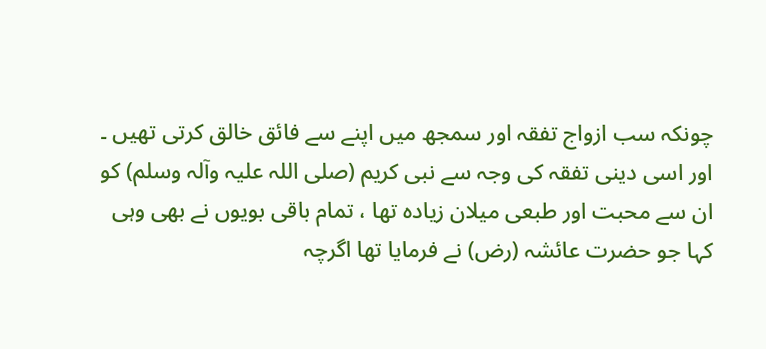چونکہ سب ازواج تفقہ اور سمجھ میں اپنے سے فائق خالق کرتی تھیں ۔ اور اسی دینی تفقہ کی وجہ سے نبی کریم (صلی اللہ علیہ وآلہ وسلم) کو ان سے محبت اور طبعی میلان زیادہ تھا ، تمام باقی بویوں نے بھی وہی کہا جو حضرت عائشہ (رض) نے فرمایا تھا اگرچہ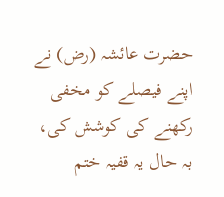حضرت عائشہ (رض) نے اپنے فیصلے کو مخفی رکھنے کی کوشش کی، بہ حال یہ قفیہ ختم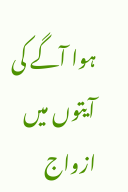ہوا آگے کی آیتوں میں ازواج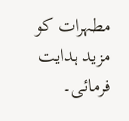مطہرات کو مزید ہدایت فرمائی۔